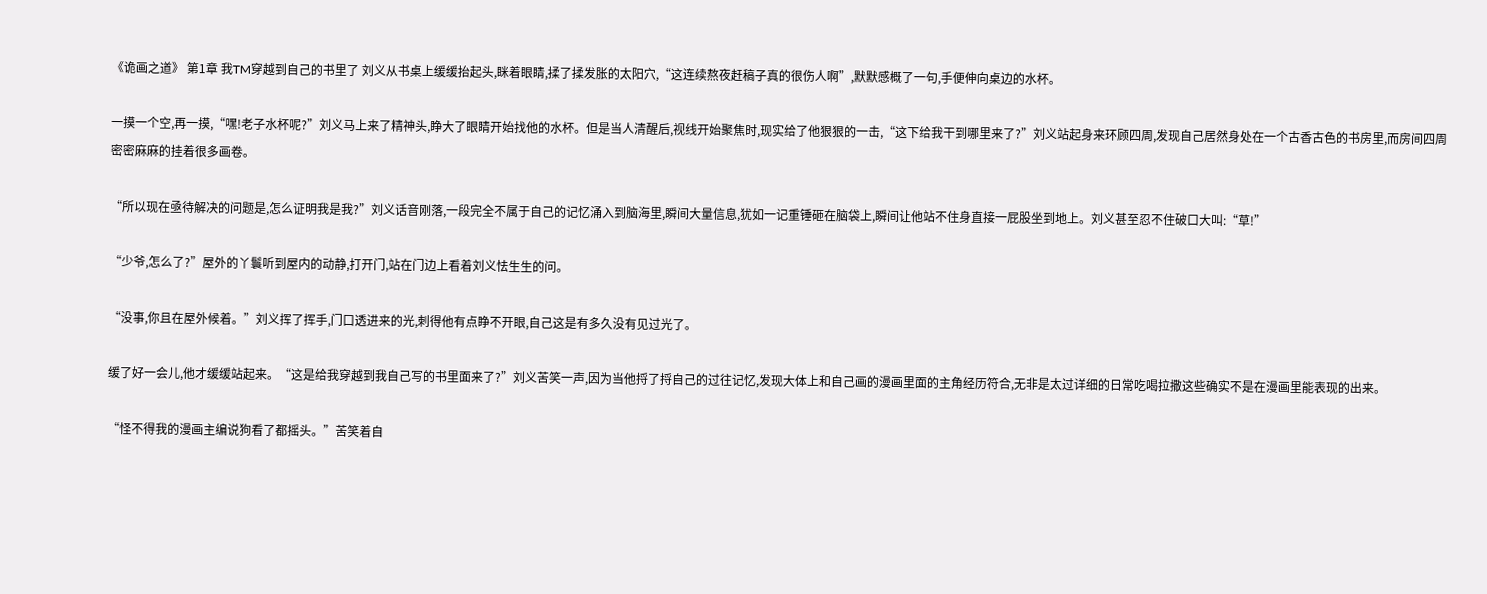《诡画之道》 第1章 我TM穿越到自己的书里了 刘义从书桌上缓缓抬起头,眯着眼睛,揉了揉发胀的太阳穴,“这连续熬夜赶稿子真的很伤人啊”,默默感概了一句,手便伸向桌边的水杯。

一摸一个空,再一摸,“嘿!老子水杯呢?”刘义马上来了精神头,睁大了眼睛开始找他的水杯。但是当人清醒后,视线开始聚焦时,现实给了他狠狠的一击,“这下给我干到哪里来了?”刘义站起身来环顾四周,发现自己居然身处在一个古香古色的书房里,而房间四周密密麻麻的挂着很多画卷。

“所以现在亟待解决的问题是,怎么证明我是我?”刘义话音刚落,一段完全不属于自己的记忆涌入到脑海里,瞬间大量信息,犹如一记重锤砸在脑袋上,瞬间让他站不住身直接一屁股坐到地上。刘义甚至忍不住破口大叫:“草!”

“少爷,怎么了?”屋外的丫鬟听到屋内的动静,打开门,站在门边上看着刘义怯生生的问。

“没事,你且在屋外候着。”刘义挥了挥手,门口透进来的光,刺得他有点睁不开眼,自己这是有多久没有见过光了。

缓了好一会儿,他才缓缓站起来。“这是给我穿越到我自己写的书里面来了?”刘义苦笑一声,因为当他捋了捋自己的过往记忆,发现大体上和自己画的漫画里面的主角经历符合,无非是太过详细的日常吃喝拉撒这些确实不是在漫画里能表现的出来。

“怪不得我的漫画主编说狗看了都摇头。”苦笑着自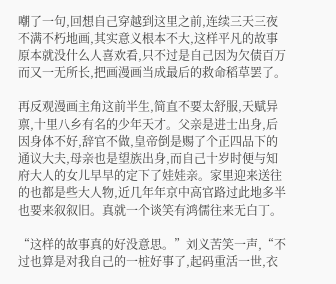嘲了一句,回想自己穿越到这里之前,连续三天三夜不满不朽地画,其实意义根本不大,这样平凡的故事原本就没什么人喜欢看,只不过是自己因为欠债百万而又一无所长,把画漫画当成最后的救命稻草罢了。

再反观漫画主角这前半生,简直不要太舒服,天赋异禀,十里八乡有名的少年天才。父亲是进士出身,后因身体不好,辞官不做,皇帝倒是赐了个正四品下的通议大夫,母亲也是望族出身,而自己十岁时便与知府大人的女儿早早的定下了娃娃亲。家里迎来送往的也都是些大人物,近几年年京中高官路过此地多半也要来叙叙旧。真就一个谈笑有鸿儒往来无白丁。

“这样的故事真的好没意思。”刘义苦笑一声,“不过也算是对我自己的一桩好事了,起码重活一世,衣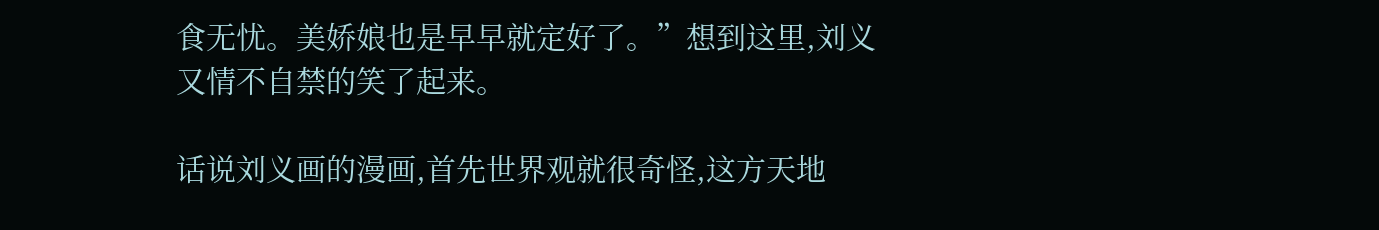食无忧。美娇娘也是早早就定好了。”想到这里,刘义又情不自禁的笑了起来。

话说刘义画的漫画,首先世界观就很奇怪,这方天地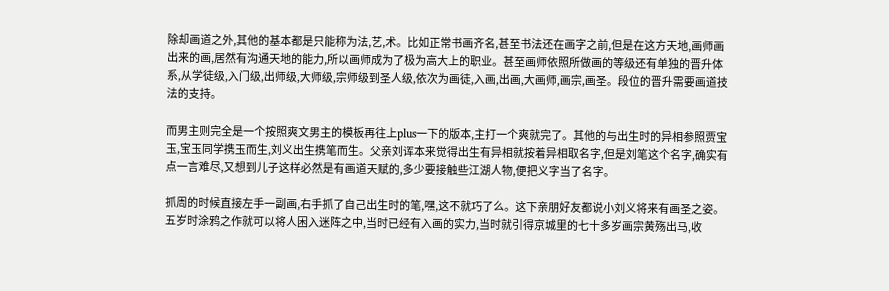除却画道之外,其他的基本都是只能称为法,艺,术。比如正常书画齐名,甚至书法还在画字之前,但是在这方天地,画师画出来的画,居然有沟通天地的能力,所以画师成为了极为高大上的职业。甚至画师依照所做画的等级还有单独的晋升体系,从学徒级,入门级,出师级,大师级,宗师级到圣人级,依次为画徒,入画,出画,大画师,画宗,画圣。段位的晋升需要画道技法的支持。

而男主则完全是一个按照爽文男主的模板再往上plus一下的版本,主打一个爽就完了。其他的与出生时的异相参照贾宝玉,宝玉同学携玉而生,刘义出生携笔而生。父亲刘诨本来觉得出生有异相就按着异相取名字,但是刘笔这个名字,确实有点一言难尽,又想到儿子这样必然是有画道天赋的,多少要接触些江湖人物,便把义字当了名字。

抓周的时候直接左手一副画,右手抓了自己出生时的笔,嘿,这不就巧了么。这下亲朋好友都说小刘义将来有画圣之姿。五岁时涂鸦之作就可以将人困入迷阵之中,当时已经有入画的实力,当时就引得京城里的七十多岁画宗黄殇出马,收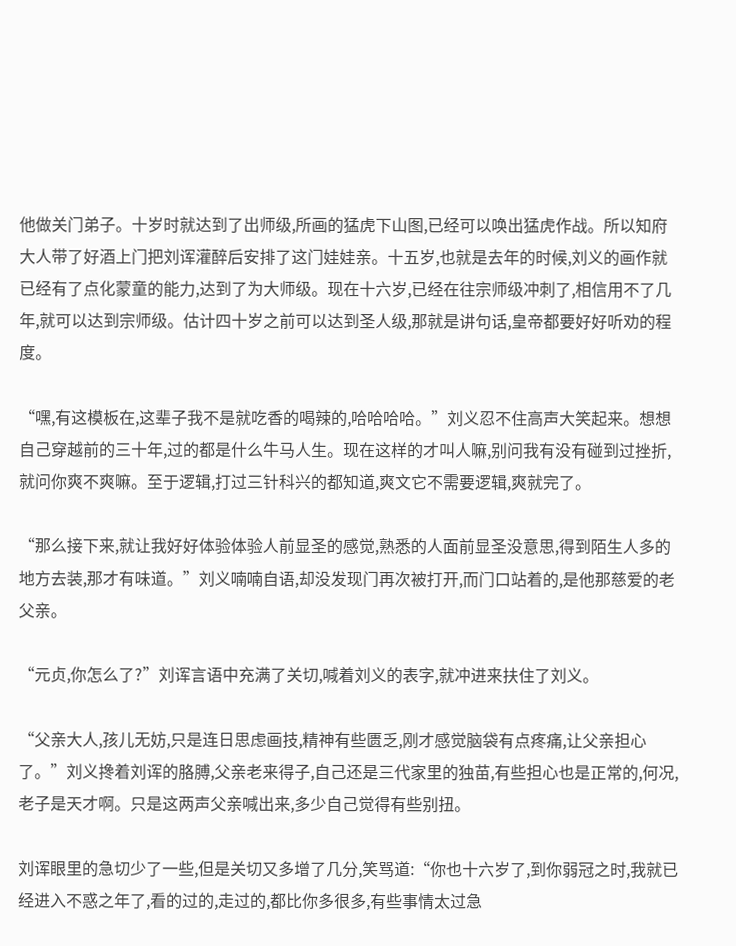他做关门弟子。十岁时就达到了出师级,所画的猛虎下山图,已经可以唤出猛虎作战。所以知府大人带了好酒上门把刘诨灌醉后安排了这门娃娃亲。十五岁,也就是去年的时候,刘义的画作就已经有了点化蒙童的能力,达到了为大师级。现在十六岁,已经在往宗师级冲刺了,相信用不了几年,就可以达到宗师级。估计四十岁之前可以达到圣人级,那就是讲句话,皇帝都要好好听劝的程度。

“嘿,有这模板在,这辈子我不是就吃香的喝辣的,哈哈哈哈。”刘义忍不住高声大笑起来。想想自己穿越前的三十年,过的都是什么牛马人生。现在这样的才叫人嘛,别问我有没有碰到过挫折,就问你爽不爽嘛。至于逻辑,打过三针科兴的都知道,爽文它不需要逻辑,爽就完了。

“那么接下来,就让我好好体验体验人前显圣的感觉,熟悉的人面前显圣没意思,得到陌生人多的地方去装,那才有味道。”刘义喃喃自语,却没发现门再次被打开,而门口站着的,是他那慈爱的老父亲。

“元贞,你怎么了?”刘诨言语中充满了关切,喊着刘义的表字,就冲进来扶住了刘义。

“父亲大人,孩儿无妨,只是连日思虑画技,精神有些匮乏,刚才感觉脑袋有点疼痛,让父亲担心了。”刘义搀着刘诨的胳膊,父亲老来得子,自己还是三代家里的独苗,有些担心也是正常的,何况,老子是天才啊。只是这两声父亲喊出来,多少自己觉得有些别扭。

刘诨眼里的急切少了一些,但是关切又多增了几分,笑骂道:“你也十六岁了,到你弱冠之时,我就已经进入不惑之年了,看的过的,走过的,都比你多很多,有些事情太过急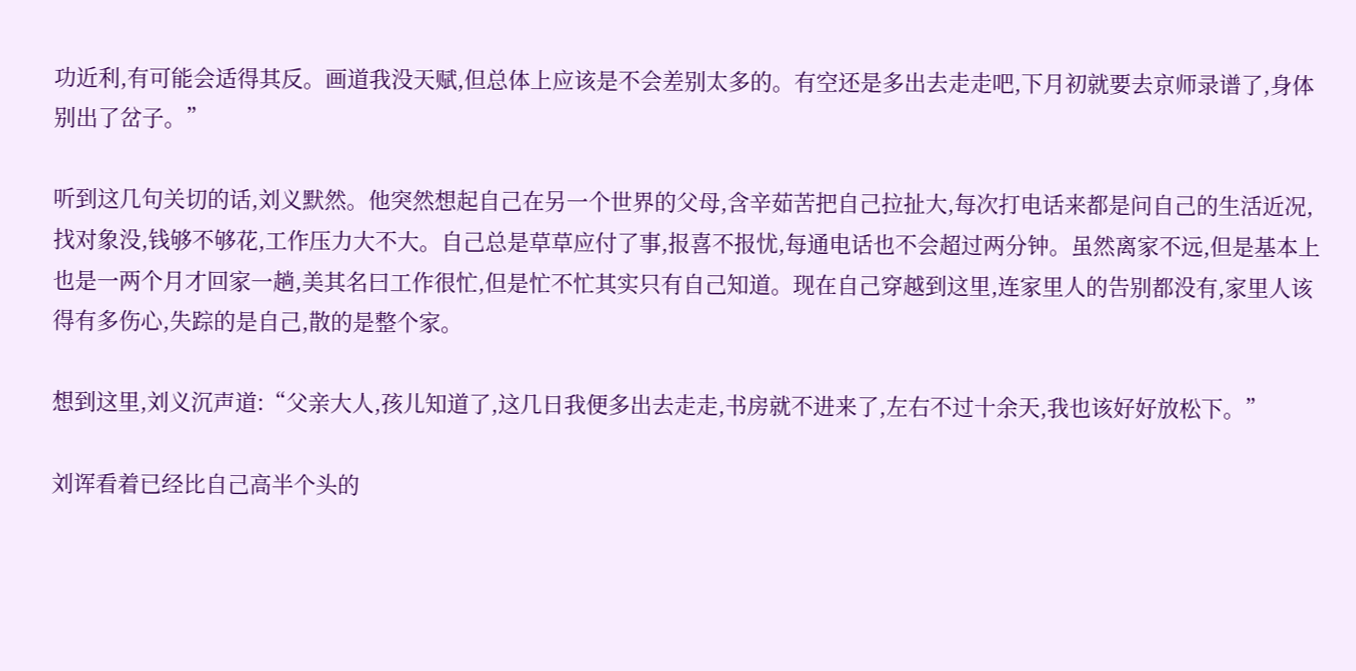功近利,有可能会适得其反。画道我没天赋,但总体上应该是不会差别太多的。有空还是多出去走走吧,下月初就要去京师录谱了,身体别出了岔子。”

听到这几句关切的话,刘义默然。他突然想起自己在另一个世界的父母,含辛茹苦把自己拉扯大,每次打电话来都是问自己的生活近况,找对象没,钱够不够花,工作压力大不大。自己总是草草应付了事,报喜不报忧,每通电话也不会超过两分钟。虽然离家不远,但是基本上也是一两个月才回家一趟,美其名曰工作很忙,但是忙不忙其实只有自己知道。现在自己穿越到这里,连家里人的告别都没有,家里人该得有多伤心,失踪的是自己,散的是整个家。

想到这里,刘义沉声道:“父亲大人,孩儿知道了,这几日我便多出去走走,书房就不进来了,左右不过十余天,我也该好好放松下。”

刘诨看着已经比自己高半个头的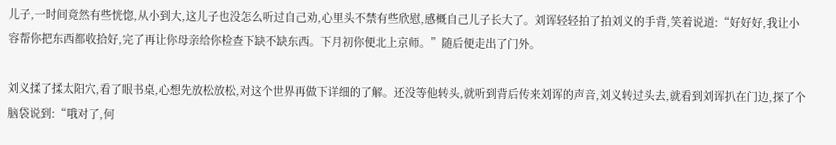儿子,一时间竟然有些恍惚,从小到大,这儿子也没怎么听过自己劝,心里头不禁有些欣慰,感概自己儿子长大了。刘诨轻轻拍了拍刘义的手背,笑着说道:“好好好,我让小容帮你把东西都收拾好,完了再让你母亲给你检查下缺不缺东西。下月初你便北上京师。”随后便走出了门外。

刘义揉了揉太阳穴,看了眼书桌,心想先放松放松,对这个世界再做下详细的了解。还没等他转头,就听到背后传来刘诨的声音,刘义转过头去,就看到刘诨扒在门边,探了个脑袋说到:“哦对了,何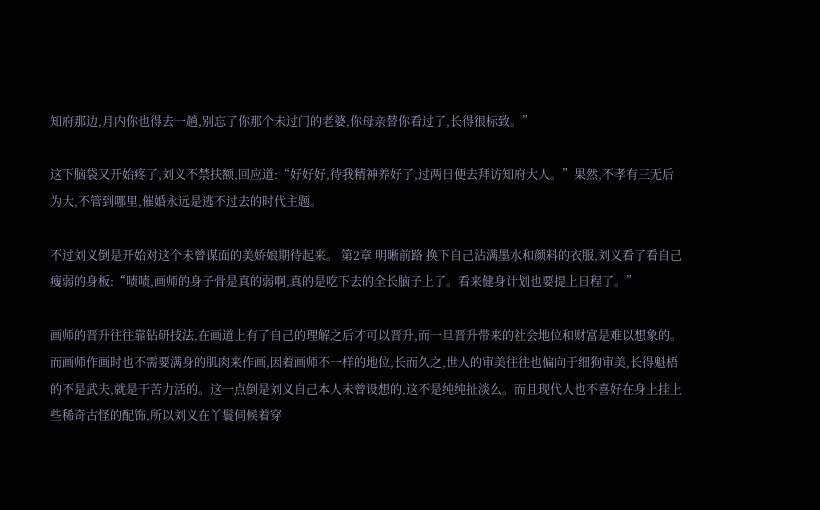知府那边,月内你也得去一趟,别忘了你那个未过门的老婆,你母亲替你看过了,长得很标致。”

这下脑袋又开始疼了,刘义不禁扶额,回应道:“好好好,待我精神养好了,过两日便去拜访知府大人。”果然,不孝有三无后为大,不管到哪里,催婚永远是逃不过去的时代主题。

不过刘义倒是开始对这个未曾谋面的美娇娘期待起来。 第2章 明晰前路 换下自己沾满墨水和颜料的衣服,刘义看了看自己瘦弱的身板:“啧啧,画师的身子骨是真的弱啊,真的是吃下去的全长脑子上了。看来健身计划也要提上日程了。”

画师的晋升往往靠钻研技法,在画道上有了自己的理解之后才可以晋升,而一旦晋升带来的社会地位和财富是难以想象的。而画师作画时也不需要满身的肌肉来作画,因着画师不一样的地位,长而久之,世人的审美往往也偏向于细狗审美,长得魁梧的不是武夫,就是干苦力活的。这一点倒是刘义自己本人未曾设想的,这不是纯纯扯淡么。而且现代人也不喜好在身上挂上些稀奇古怪的配饰,所以刘义在丫鬟伺候着穿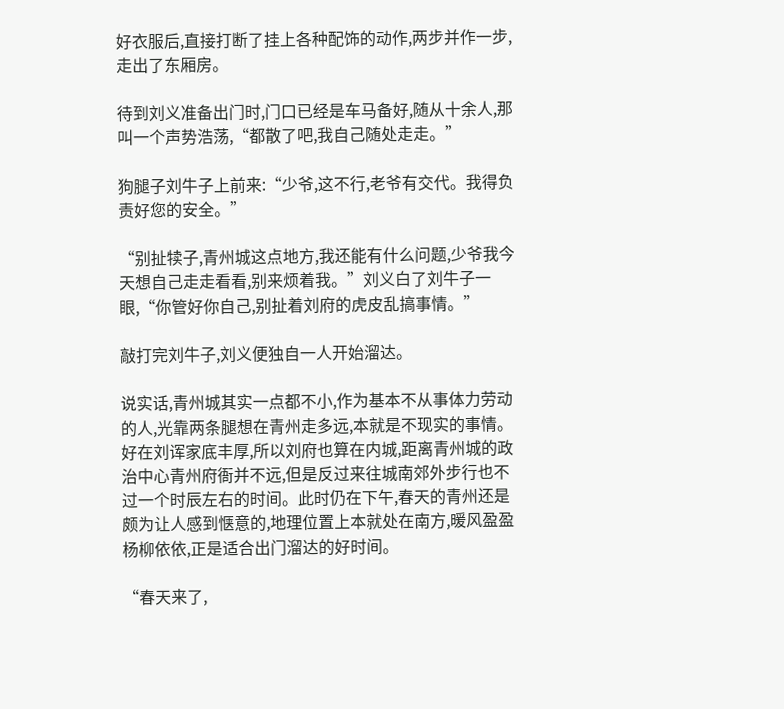好衣服后,直接打断了挂上各种配饰的动作,两步并作一步,走出了东厢房。

待到刘义准备出门时,门口已经是车马备好,随从十余人,那叫一个声势浩荡,“都散了吧,我自己随处走走。”

狗腿子刘牛子上前来:“少爷,这不行,老爷有交代。我得负责好您的安全。”

“别扯犊子,青州城这点地方,我还能有什么问题,少爷我今天想自己走走看看,别来烦着我。”刘义白了刘牛子一眼,“你管好你自己,别扯着刘府的虎皮乱搞事情。”

敲打完刘牛子,刘义便独自一人开始溜达。

说实话,青州城其实一点都不小,作为基本不从事体力劳动的人,光靠两条腿想在青州走多远,本就是不现实的事情。好在刘诨家底丰厚,所以刘府也算在内城,距离青州城的政治中心青州府衙并不远,但是反过来往城南郊外步行也不过一个时辰左右的时间。此时仍在下午,春天的青州还是颇为让人感到惬意的,地理位置上本就处在南方,暖风盈盈杨柳依依,正是适合出门溜达的好时间。

“春天来了,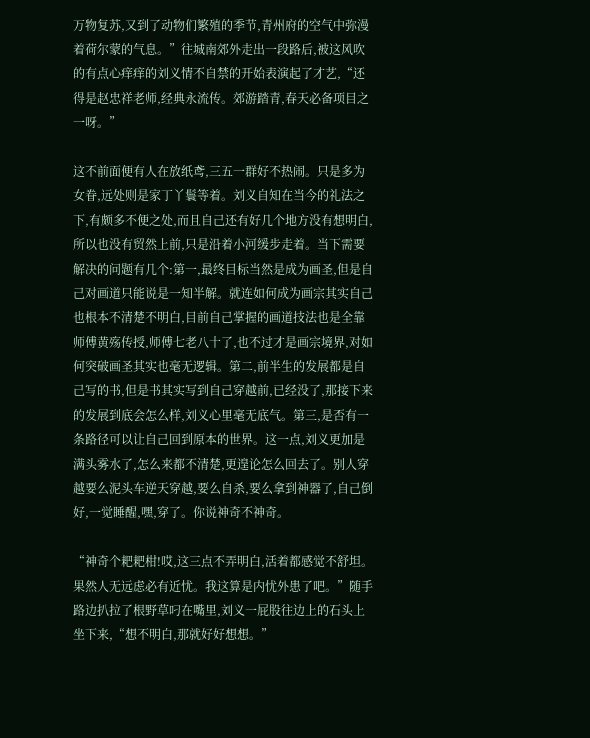万物复苏,又到了动物们繁殖的季节,青州府的空气中弥漫着荷尔蒙的气息。”往城南郊外走出一段路后,被这风吹的有点心痒痒的刘义情不自禁的开始表演起了才艺,“还得是赵忠祥老师,经典永流传。郊游踏青,春天必备项目之一呀。”

这不前面便有人在放纸鸢,三五一群好不热闹。只是多为女眷,远处则是家丁丫鬟等着。刘义自知在当今的礼法之下,有颇多不便之处,而且自己还有好几个地方没有想明白,所以也没有贸然上前,只是沿着小河缓步走着。当下需要解决的问题有几个:第一,最终目标当然是成为画圣,但是自己对画道只能说是一知半解。就连如何成为画宗其实自己也根本不清楚不明白,目前自己掌握的画道技法也是全靠师傅黄殇传授,师傅七老八十了,也不过才是画宗境界,对如何突破画圣其实也毫无逻辑。第二,前半生的发展都是自己写的书,但是书其实写到自己穿越前,已经没了,那接下来的发展到底会怎么样,刘义心里毫无底气。第三,是否有一条路径可以让自己回到原本的世界。这一点,刘义更加是满头雾水了,怎么来都不清楚,更遑论怎么回去了。别人穿越要么泥头车逆天穿越,要么自杀,要么拿到神器了,自己倒好,一觉睡醒,嘿,穿了。你说神奇不神奇。

“神奇个耙耙柑!哎,这三点不弄明白,活着都感觉不舒坦。果然人无远虑必有近忧。我这算是内忧外患了吧。”随手路边扒拉了根野草叼在嘴里,刘义一屁股往边上的石头上坐下来,“想不明白,那就好好想想。”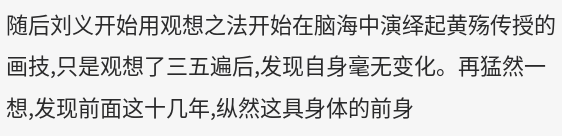随后刘义开始用观想之法开始在脑海中演绎起黄殇传授的画技,只是观想了三五遍后,发现自身毫无变化。再猛然一想,发现前面这十几年,纵然这具身体的前身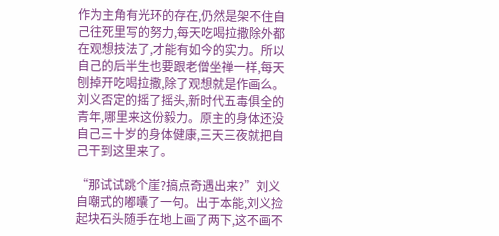作为主角有光环的存在,仍然是架不住自己往死里写的努力,每天吃喝拉撒除外都在观想技法了,才能有如今的实力。所以自己的后半生也要跟老僧坐禅一样,每天刨掉开吃喝拉撒,除了观想就是作画么。刘义否定的摇了摇头,新时代五毒俱全的青年,哪里来这份毅力。原主的身体还没自己三十岁的身体健康,三天三夜就把自己干到这里来了。

“那试试跳个崖?搞点奇遇出来?”刘义自嘲式的嘟囔了一句。出于本能,刘义捡起块石头随手在地上画了两下,这不画不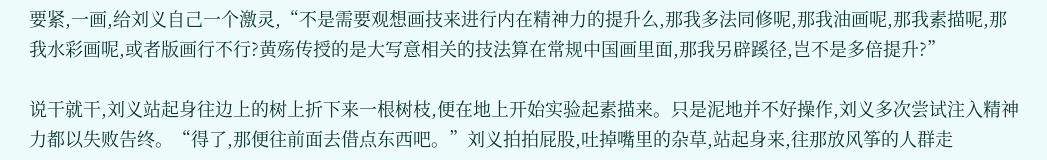要紧,一画,给刘义自己一个激灵,“不是需要观想画技来进行内在精神力的提升么,那我多法同修呢,那我油画呢,那我素描呢,那我水彩画呢,或者版画行不行?黄殇传授的是大写意相关的技法算在常规中国画里面,那我另辟蹊径,岂不是多倍提升?”

说干就干,刘义站起身往边上的树上折下来一根树枝,便在地上开始实验起素描来。只是泥地并不好操作,刘义多次尝试注入精神力都以失败告终。“得了,那便往前面去借点东西吧。”刘义拍拍屁股,吐掉嘴里的杂草,站起身来,往那放风筝的人群走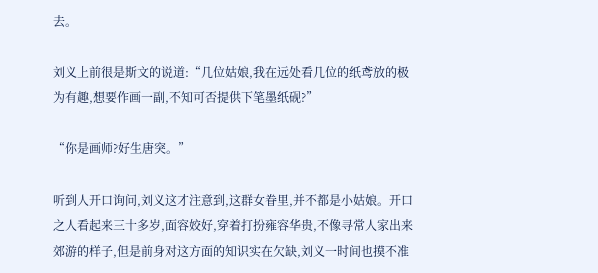去。

刘义上前很是斯文的说道:“几位姑娘,我在远处看几位的纸鸢放的极为有趣,想要作画一副,不知可否提供下笔墨纸砚?”

“你是画师?好生唐突。”

听到人开口询问,刘义这才注意到,这群女眷里,并不都是小姑娘。开口之人看起来三十多岁,面容姣好,穿着打扮雍容华贵,不像寻常人家出来郊游的样子,但是前身对这方面的知识实在欠缺,刘义一时间也摸不准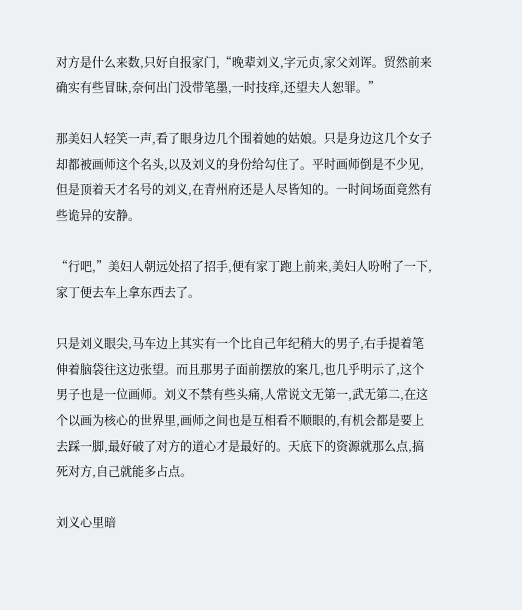对方是什么来数,只好自报家门,“晚辈刘义,字元贞,家父刘诨。贸然前来确实有些冒昧,奈何出门没带笔墨,一时技痒,还望夫人恕罪。”

那美妇人轻笑一声,看了眼身边几个围着她的姑娘。只是身边这几个女子却都被画师这个名头,以及刘义的身份给勾住了。平时画师倒是不少见,但是顶着天才名号的刘义,在青州府还是人尽皆知的。一时间场面竟然有些诡异的安静。

“行吧,”美妇人朝远处招了招手,便有家丁跑上前来,美妇人吩咐了一下,家丁便去车上拿东西去了。

只是刘义眼尖,马车边上其实有一个比自己年纪稍大的男子,右手提着笔伸着脑袋往这边张望。而且那男子面前摆放的案几,也几乎明示了,这个男子也是一位画师。刘义不禁有些头痛,人常说文无第一,武无第二,在这个以画为核心的世界里,画师之间也是互相看不顺眼的,有机会都是要上去踩一脚,最好破了对方的道心才是最好的。天底下的资源就那么点,搞死对方,自己就能多占点。

刘义心里暗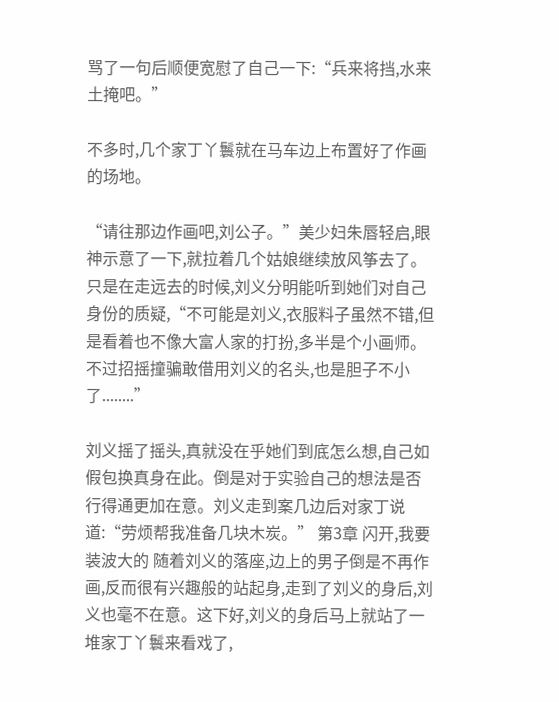骂了一句后顺便宽慰了自己一下:“兵来将挡,水来土掩吧。”

不多时,几个家丁丫鬟就在马车边上布置好了作画的场地。

“请往那边作画吧,刘公子。”美少妇朱唇轻启,眼神示意了一下,就拉着几个姑娘继续放风筝去了。只是在走远去的时候,刘义分明能听到她们对自己身份的质疑,“不可能是刘义,衣服料子虽然不错,但是看着也不像大富人家的打扮,多半是个小画师。不过招摇撞骗敢借用刘义的名头,也是胆子不小了........”

刘义摇了摇头,真就没在乎她们到底怎么想,自己如假包换真身在此。倒是对于实验自己的想法是否行得通更加在意。刘义走到案几边后对家丁说道:“劳烦帮我准备几块木炭。” 第3章 闪开,我要装波大的 随着刘义的落座,边上的男子倒是不再作画,反而很有兴趣般的站起身,走到了刘义的身后,刘义也毫不在意。这下好,刘义的身后马上就站了一堆家丁丫鬟来看戏了,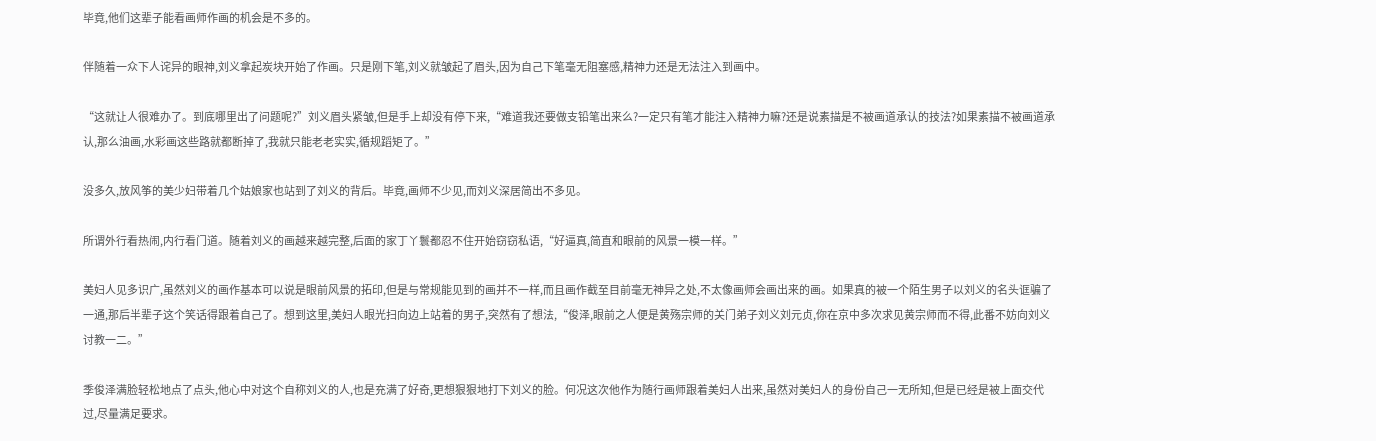毕竟,他们这辈子能看画师作画的机会是不多的。

伴随着一众下人诧异的眼神,刘义拿起炭块开始了作画。只是刚下笔,刘义就皱起了眉头,因为自己下笔毫无阻塞感,精神力还是无法注入到画中。

“这就让人很难办了。到底哪里出了问题呢?”刘义眉头紧皱,但是手上却没有停下来,“难道我还要做支铅笔出来么?一定只有笔才能注入精神力嘛?还是说素描是不被画道承认的技法?如果素描不被画道承认,那么油画,水彩画这些路就都断掉了,我就只能老老实实,循规蹈矩了。”

没多久,放风筝的美少妇带着几个姑娘家也站到了刘义的背后。毕竟,画师不少见,而刘义深居简出不多见。

所谓外行看热闹,内行看门道。随着刘义的画越来越完整,后面的家丁丫鬟都忍不住开始窃窃私语,“好逼真,简直和眼前的风景一模一样。”

美妇人见多识广,虽然刘义的画作基本可以说是眼前风景的拓印,但是与常规能见到的画并不一样,而且画作截至目前毫无神异之处,不太像画师会画出来的画。如果真的被一个陌生男子以刘义的名头诓骗了一通,那后半辈子这个笑话得跟着自己了。想到这里,美妇人眼光扫向边上站着的男子,突然有了想法,“俊泽,眼前之人便是黄殇宗师的关门弟子刘义刘元贞,你在京中多次求见黄宗师而不得,此番不妨向刘义讨教一二。”

季俊泽满脸轻松地点了点头,他心中对这个自称刘义的人,也是充满了好奇,更想狠狠地打下刘义的脸。何况这次他作为随行画师跟着美妇人出来,虽然对美妇人的身份自己一无所知,但是已经是被上面交代过,尽量满足要求。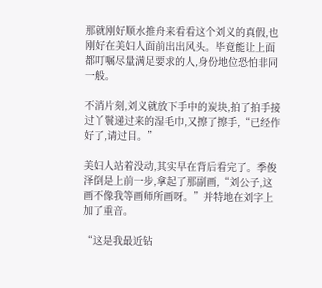那就刚好顺水推舟来看看这个刘义的真假,也刚好在美妇人面前出出风头。毕竟能让上面都叮嘱尽量满足要求的人,身份地位恐怕非同一般。

不消片刻,刘义就放下手中的炭块,拍了拍手接过丫鬟递过来的湿毛巾,又擦了擦手,“已经作好了,请过目。”

美妇人站着没动,其实早在背后看完了。季俊泽倒是上前一步,拿起了那副画,“刘公子,这画不像我等画师所画呀。”并特地在刘字上加了重音。

“这是我最近钻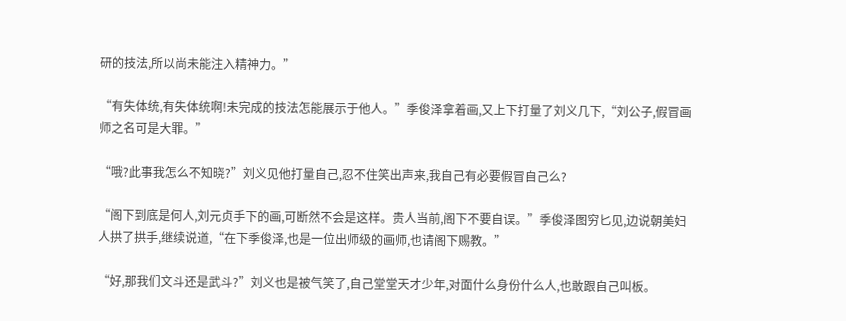研的技法,所以尚未能注入精神力。”

“有失体统,有失体统啊!未完成的技法怎能展示于他人。”季俊泽拿着画,又上下打量了刘义几下,“刘公子,假冒画师之名可是大罪。”

“哦?此事我怎么不知晓?”刘义见他打量自己,忍不住笑出声来,我自己有必要假冒自己么?

“阁下到底是何人,刘元贞手下的画,可断然不会是这样。贵人当前,阁下不要自误。”季俊泽图穷匕见,边说朝美妇人拱了拱手,继续说道,“在下季俊泽,也是一位出师级的画师,也请阁下赐教。”

“好,那我们文斗还是武斗?”刘义也是被气笑了,自己堂堂天才少年,对面什么身份什么人,也敢跟自己叫板。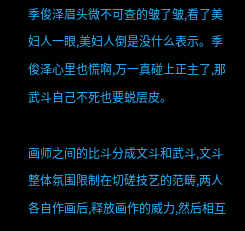季俊泽眉头微不可查的皱了皱,看了美妇人一眼,美妇人倒是没什么表示。季俊泽心里也慌啊,万一真碰上正主了,那武斗自己不死也要蜕层皮。

画师之间的比斗分成文斗和武斗,文斗整体氛围限制在切磋技艺的范畴,两人各自作画后,释放画作的威力,然后相互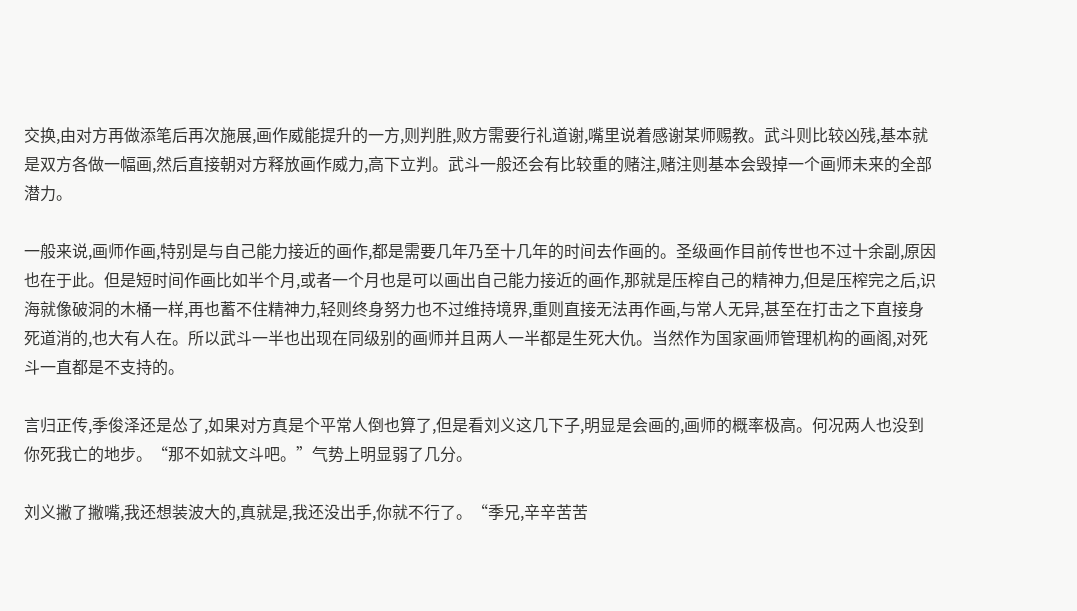交换,由对方再做添笔后再次施展,画作威能提升的一方,则判胜,败方需要行礼道谢,嘴里说着感谢某师赐教。武斗则比较凶残,基本就是双方各做一幅画,然后直接朝对方释放画作威力,高下立判。武斗一般还会有比较重的赌注,赌注则基本会毁掉一个画师未来的全部潜力。

一般来说,画师作画,特别是与自己能力接近的画作,都是需要几年乃至十几年的时间去作画的。圣级画作目前传世也不过十余副,原因也在于此。但是短时间作画比如半个月,或者一个月也是可以画出自己能力接近的画作,那就是压榨自己的精神力,但是压榨完之后,识海就像破洞的木桶一样,再也蓄不住精神力,轻则终身努力也不过维持境界,重则直接无法再作画,与常人无异,甚至在打击之下直接身死道消的,也大有人在。所以武斗一半也出现在同级别的画师并且两人一半都是生死大仇。当然作为国家画师管理机构的画阁,对死斗一直都是不支持的。

言归正传,季俊泽还是怂了,如果对方真是个平常人倒也算了,但是看刘义这几下子,明显是会画的,画师的概率极高。何况两人也没到你死我亡的地步。“那不如就文斗吧。”气势上明显弱了几分。

刘义撇了撇嘴,我还想装波大的,真就是,我还没出手,你就不行了。“季兄,辛辛苦苦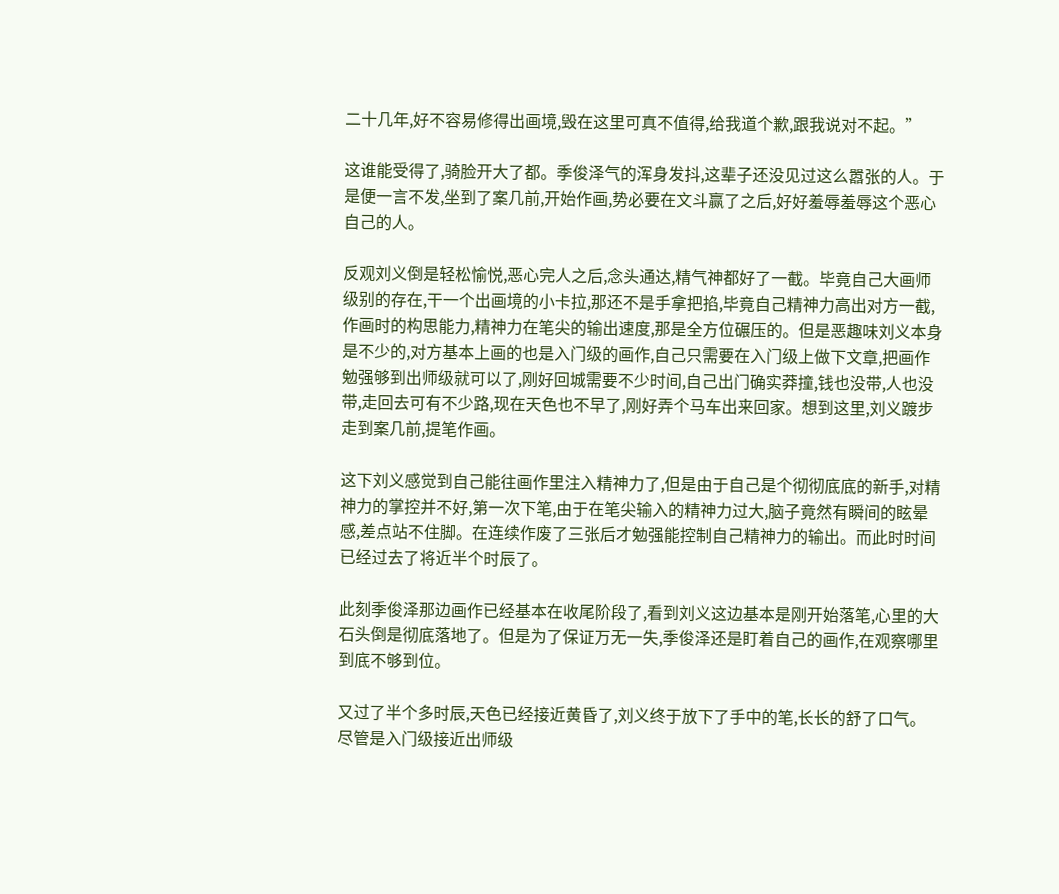二十几年,好不容易修得出画境,毁在这里可真不值得,给我道个歉,跟我说对不起。”

这谁能受得了,骑脸开大了都。季俊泽气的浑身发抖,这辈子还没见过这么嚣张的人。于是便一言不发,坐到了案几前,开始作画,势必要在文斗赢了之后,好好羞辱羞辱这个恶心自己的人。

反观刘义倒是轻松愉悦,恶心完人之后,念头通达,精气神都好了一截。毕竟自己大画师级别的存在,干一个出画境的小卡拉,那还不是手拿把掐,毕竟自己精神力高出对方一截,作画时的构思能力,精神力在笔尖的输出速度,那是全方位碾压的。但是恶趣味刘义本身是不少的,对方基本上画的也是入门级的画作,自己只需要在入门级上做下文章,把画作勉强够到出师级就可以了,刚好回城需要不少时间,自己出门确实莽撞,钱也没带,人也没带,走回去可有不少路,现在天色也不早了,刚好弄个马车出来回家。想到这里,刘义踱步走到案几前,提笔作画。

这下刘义感觉到自己能往画作里注入精神力了,但是由于自己是个彻彻底底的新手,对精神力的掌控并不好,第一次下笔,由于在笔尖输入的精神力过大,脑子竟然有瞬间的眩晕感,差点站不住脚。在连续作废了三张后才勉强能控制自己精神力的输出。而此时时间已经过去了将近半个时辰了。

此刻季俊泽那边画作已经基本在收尾阶段了,看到刘义这边基本是刚开始落笔,心里的大石头倒是彻底落地了。但是为了保证万无一失,季俊泽还是盯着自己的画作,在观察哪里到底不够到位。

又过了半个多时辰,天色已经接近黄昏了,刘义终于放下了手中的笔,长长的舒了口气。尽管是入门级接近出师级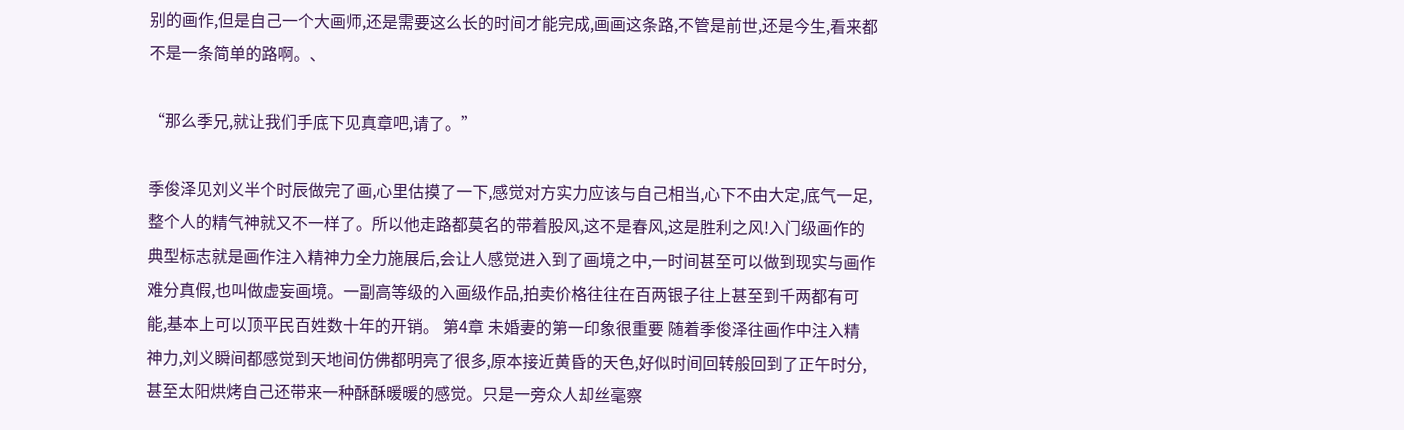别的画作,但是自己一个大画师,还是需要这么长的时间才能完成,画画这条路,不管是前世,还是今生,看来都不是一条简单的路啊。、

“那么季兄,就让我们手底下见真章吧,请了。”

季俊泽见刘义半个时辰做完了画,心里估摸了一下,感觉对方实力应该与自己相当,心下不由大定,底气一足,整个人的精气神就又不一样了。所以他走路都莫名的带着股风,这不是春风,这是胜利之风!入门级画作的典型标志就是画作注入精神力全力施展后,会让人感觉进入到了画境之中,一时间甚至可以做到现实与画作难分真假,也叫做虚妄画境。一副高等级的入画级作品,拍卖价格往往在百两银子往上甚至到千两都有可能,基本上可以顶平民百姓数十年的开销。 第4章 未婚妻的第一印象很重要 随着季俊泽往画作中注入精神力,刘义瞬间都感觉到天地间仿佛都明亮了很多,原本接近黄昏的天色,好似时间回转般回到了正午时分,甚至太阳烘烤自己还带来一种酥酥暖暖的感觉。只是一旁众人却丝毫察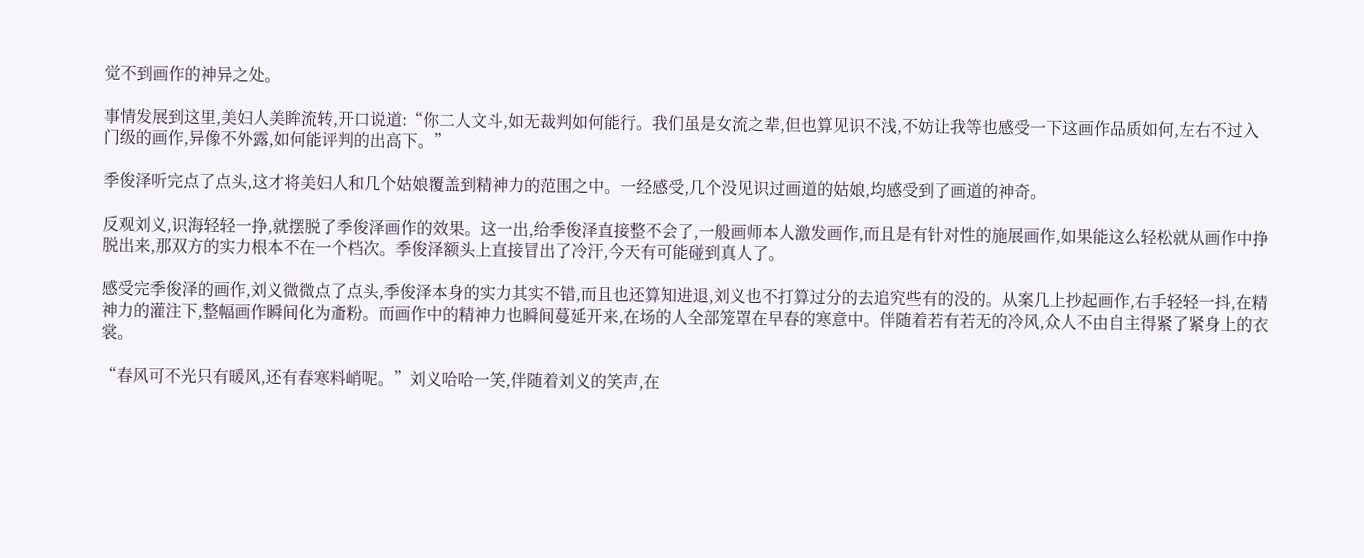觉不到画作的神异之处。

事情发展到这里,美妇人美眸流转,开口说道:“你二人文斗,如无裁判如何能行。我们虽是女流之辈,但也算见识不浅,不妨让我等也感受一下这画作品质如何,左右不过入门级的画作,异像不外露,如何能评判的出高下。”

季俊泽听完点了点头,这才将美妇人和几个姑娘覆盖到精神力的范围之中。一经感受,几个没见识过画道的姑娘,均感受到了画道的神奇。

反观刘义,识海轻轻一挣,就摆脱了季俊泽画作的效果。这一出,给季俊泽直接整不会了,一般画师本人激发画作,而且是有针对性的施展画作,如果能这么轻松就从画作中挣脱出来,那双方的实力根本不在一个档次。季俊泽额头上直接冒出了冷汗,今天有可能碰到真人了。

感受完季俊泽的画作,刘义微微点了点头,季俊泽本身的实力其实不错,而且也还算知进退,刘义也不打算过分的去追究些有的没的。从案几上抄起画作,右手轻轻一抖,在精神力的灌注下,整幅画作瞬间化为齑粉。而画作中的精神力也瞬间蔓延开来,在场的人全部笼罩在早春的寒意中。伴随着若有若无的冷风,众人不由自主得紧了紧身上的衣裳。

“春风可不光只有暖风,还有春寒料峭呢。”刘义哈哈一笑,伴随着刘义的笑声,在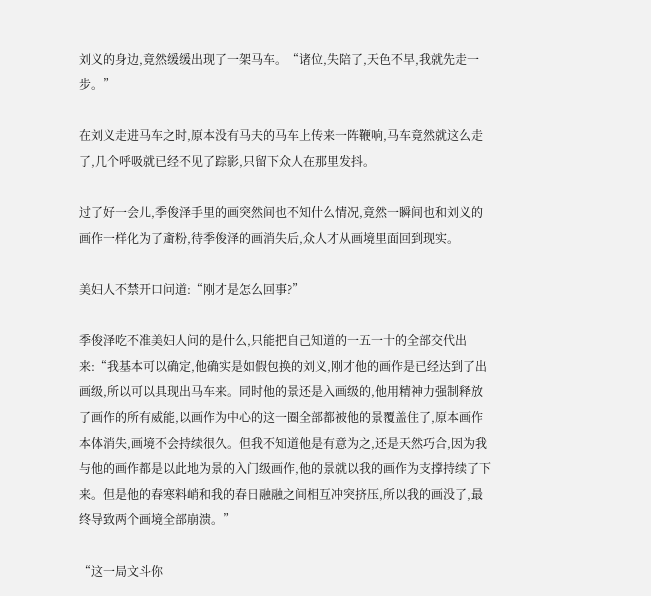刘义的身边,竟然缓缓出现了一架马车。“诸位,失陪了,天色不早,我就先走一步。”

在刘义走进马车之时,原本没有马夫的马车上传来一阵鞭响,马车竟然就这么走了,几个呼吸就已经不见了踪影,只留下众人在那里发抖。

过了好一会儿,季俊泽手里的画突然间也不知什么情况,竟然一瞬间也和刘义的画作一样化为了齑粉,待季俊泽的画消失后,众人才从画境里面回到现实。

美妇人不禁开口问道:“刚才是怎么回事?”

季俊泽吃不准美妇人问的是什么,只能把自己知道的一五一十的全部交代出来:“我基本可以确定,他确实是如假包换的刘义,刚才他的画作是已经达到了出画级,所以可以具现出马车来。同时他的景还是入画级的,他用精神力强制释放了画作的所有威能,以画作为中心的这一圈全部都被他的景覆盖住了,原本画作本体消失,画境不会持续很久。但我不知道他是有意为之,还是天然巧合,因为我与他的画作都是以此地为景的入门级画作,他的景就以我的画作为支撑持续了下来。但是他的春寒料峭和我的春日融融之间相互冲突挤压,所以我的画没了,最终导致两个画境全部崩溃。”

“这一局文斗你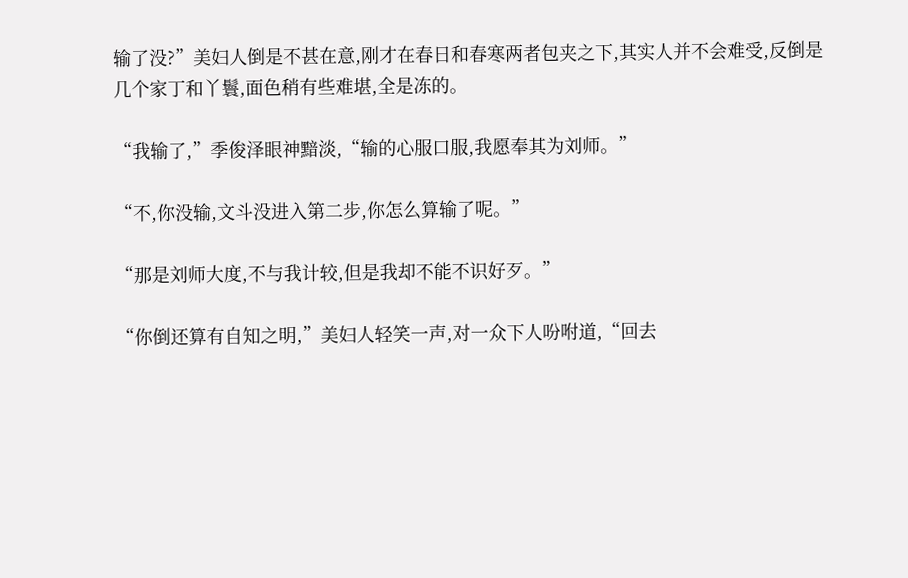输了没?”美妇人倒是不甚在意,刚才在春日和春寒两者包夹之下,其实人并不会难受,反倒是几个家丁和丫鬟,面色稍有些难堪,全是冻的。

“我输了,”季俊泽眼神黯淡,“输的心服口服,我愿奉其为刘师。”

“不,你没输,文斗没进入第二步,你怎么算输了呢。”

“那是刘师大度,不与我计较,但是我却不能不识好歹。”

“你倒还算有自知之明,”美妇人轻笑一声,对一众下人吩咐道,“回去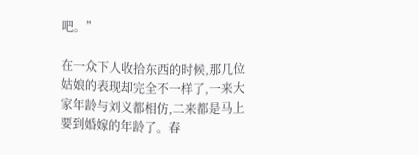吧。”

在一众下人收拾东西的时候,那几位姑娘的表现却完全不一样了,一来大家年龄与刘义都相仿,二来都是马上要到婚嫁的年龄了。春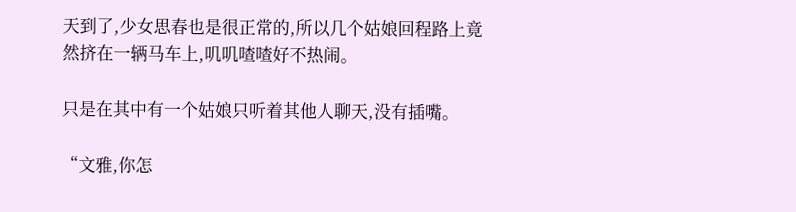天到了,少女思春也是很正常的,所以几个姑娘回程路上竟然挤在一辆马车上,叽叽喳喳好不热闹。

只是在其中有一个姑娘只听着其他人聊天,没有插嘴。

“文雅,你怎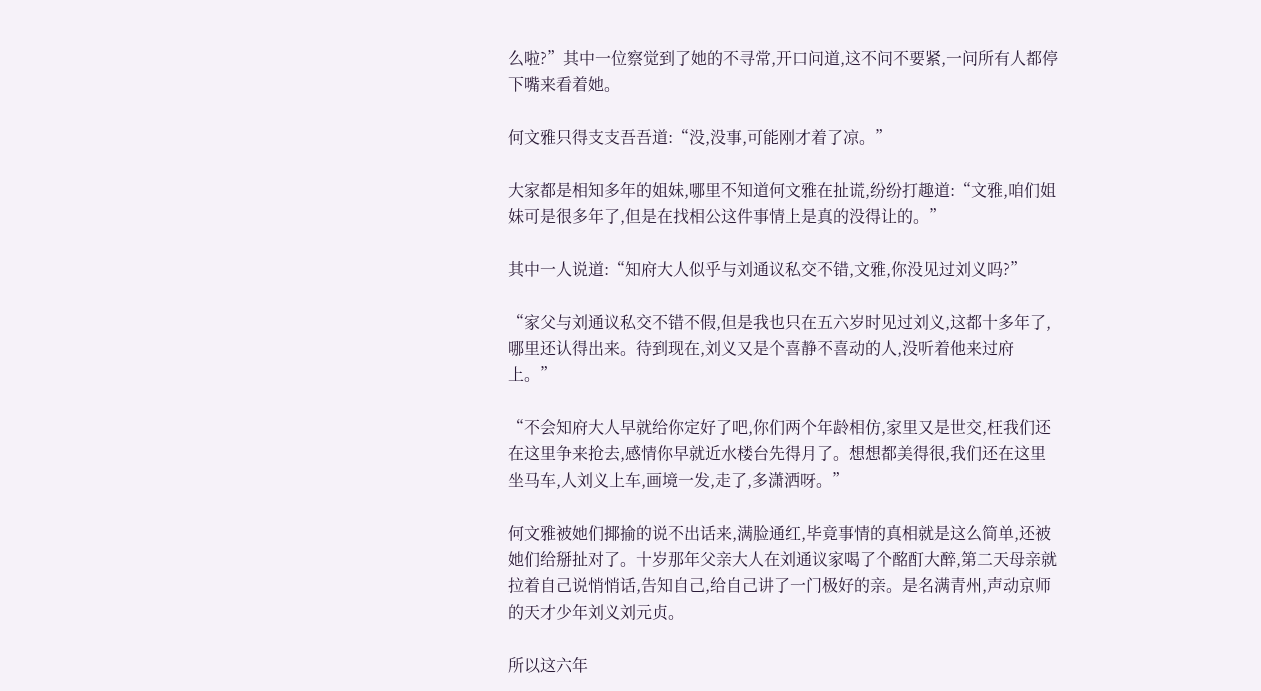么啦?”其中一位察觉到了她的不寻常,开口问道,这不问不要紧,一问所有人都停下嘴来看着她。

何文雅只得支支吾吾道:“没,没事,可能刚才着了凉。”

大家都是相知多年的姐妹,哪里不知道何文雅在扯谎,纷纷打趣道:“文雅,咱们姐妹可是很多年了,但是在找相公这件事情上是真的没得让的。”

其中一人说道:“知府大人似乎与刘通议私交不错,文雅,你没见过刘义吗?”

“家父与刘通议私交不错不假,但是我也只在五六岁时见过刘义,这都十多年了,哪里还认得出来。待到现在,刘义又是个喜静不喜动的人,没听着他来过府上。”

“不会知府大人早就给你定好了吧,你们两个年龄相仿,家里又是世交,枉我们还在这里争来抢去,感情你早就近水楼台先得月了。想想都美得很,我们还在这里坐马车,人刘义上车,画境一发,走了,多潇洒呀。”

何文雅被她们揶揄的说不出话来,满脸通红,毕竟事情的真相就是这么简单,还被她们给掰扯对了。十岁那年父亲大人在刘通议家喝了个酩酊大醉,第二天母亲就拉着自己说悄悄话,告知自己,给自己讲了一门极好的亲。是名满青州,声动京师的天才少年刘义刘元贞。

所以这六年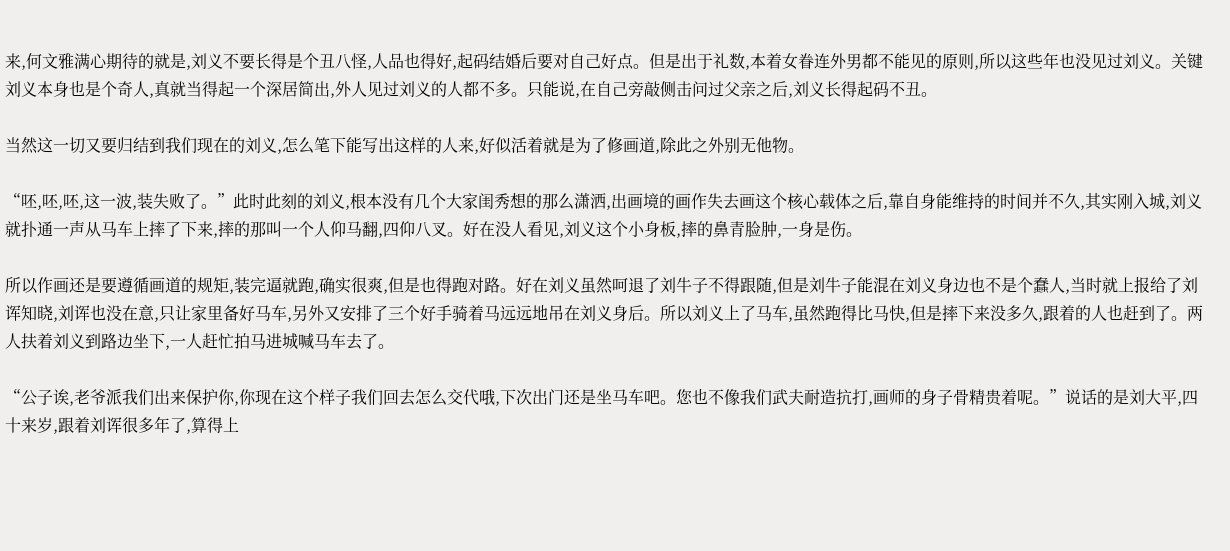来,何文雅满心期待的就是,刘义不要长得是个丑八怪,人品也得好,起码结婚后要对自己好点。但是出于礼数,本着女眷连外男都不能见的原则,所以这些年也没见过刘义。关键刘义本身也是个奇人,真就当得起一个深居简出,外人见过刘义的人都不多。只能说,在自己旁敲侧击问过父亲之后,刘义长得起码不丑。

当然这一切又要归结到我们现在的刘义,怎么笔下能写出这样的人来,好似活着就是为了修画道,除此之外别无他物。

“呸,呸,呸,这一波,装失败了。”此时此刻的刘义,根本没有几个大家闺秀想的那么潇洒,出画境的画作失去画这个核心载体之后,靠自身能维持的时间并不久,其实刚入城,刘义就扑通一声从马车上摔了下来,摔的那叫一个人仰马翻,四仰八叉。好在没人看见,刘义这个小身板,摔的鼻青脸肿,一身是伤。

所以作画还是要遵循画道的规矩,装完逼就跑,确实很爽,但是也得跑对路。好在刘义虽然呵退了刘牛子不得跟随,但是刘牛子能混在刘义身边也不是个蠢人,当时就上报给了刘诨知晓,刘诨也没在意,只让家里备好马车,另外又安排了三个好手骑着马远远地吊在刘义身后。所以刘义上了马车,虽然跑得比马快,但是摔下来没多久,跟着的人也赶到了。两人扶着刘义到路边坐下,一人赶忙拍马进城喊马车去了。

“公子诶,老爷派我们出来保护你,你现在这个样子我们回去怎么交代哦,下次出门还是坐马车吧。您也不像我们武夫耐造抗打,画师的身子骨精贵着呢。”说话的是刘大平,四十来岁,跟着刘诨很多年了,算得上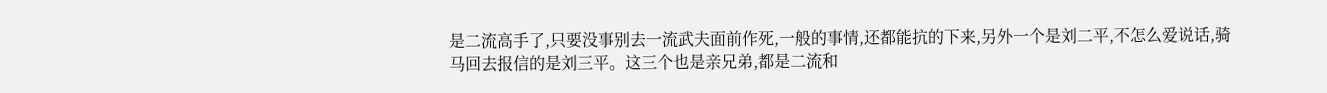是二流高手了,只要没事别去一流武夫面前作死,一般的事情,还都能抗的下来,另外一个是刘二平,不怎么爱说话,骑马回去报信的是刘三平。这三个也是亲兄弟,都是二流和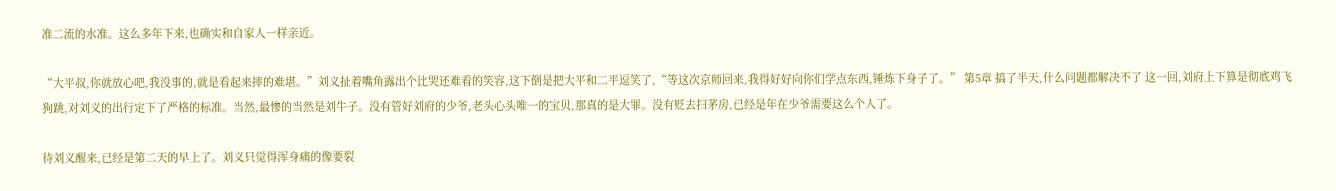准二流的水准。这么多年下来,也确实和自家人一样亲近。

“大平叔,你就放心吧,我没事的,就是看起来摔的难堪。”刘义扯着嘴角露出个比哭还难看的笑容,这下倒是把大平和二平逗笑了,“等这次京师回来,我得好好向你们学点东西,锤炼下身子了。” 第5章 搞了半天,什么问题都解决不了 这一回,刘府上下算是彻底鸡飞狗跳,对刘义的出行定下了严格的标准。当然,最惨的当然是刘牛子。没有管好刘府的少爷,老头心头唯一的宝贝,那真的是大罪。没有贬去扫茅房,已经是年在少爷需要这么个人了。

待刘义醒来,已经是第二天的早上了。刘义只觉得浑身痛的像要裂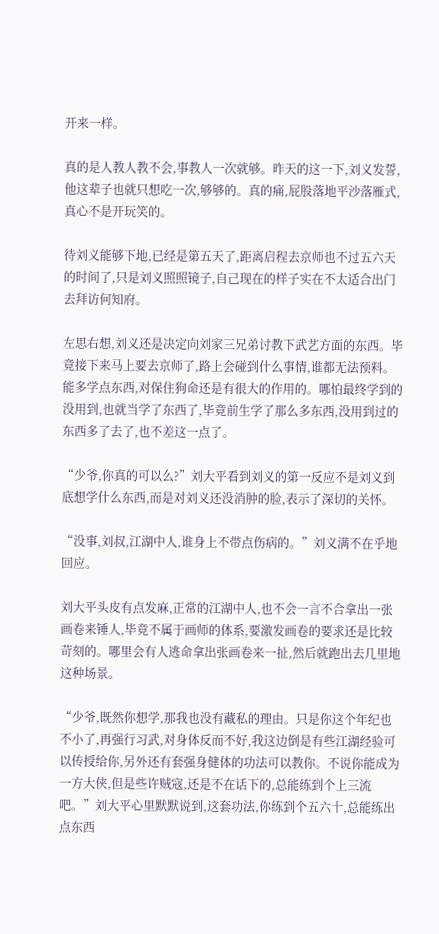开来一样。

真的是人教人教不会,事教人一次就够。昨天的这一下,刘义发誓,他这辈子也就只想吃一次,够够的。真的痛,屁股落地平沙落雁式,真心不是开玩笑的。

待刘义能够下地,已经是第五天了,距离启程去京师也不过五六天的时间了,只是刘义照照镜子,自己现在的样子实在不太适合出门去拜访何知府。

左思右想,刘义还是决定向刘家三兄弟讨教下武艺方面的东西。毕竟接下来马上要去京师了,路上会碰到什么事情,谁都无法预料。能多学点东西,对保住狗命还是有很大的作用的。哪怕最终学到的没用到,也就当学了东西了,毕竟前生学了那么多东西,没用到过的东西多了去了,也不差这一点了。

“少爷,你真的可以么?”刘大平看到刘义的第一反应不是刘义到底想学什么东西,而是对刘义还没消肿的脸,表示了深切的关怀。

“没事,刘叔,江湖中人,谁身上不带点伤病的。”刘义满不在乎地回应。

刘大平头皮有点发麻,正常的江湖中人,也不会一言不合拿出一张画卷来锤人,毕竟不属于画师的体系,要激发画卷的要求还是比较苛刻的。哪里会有人逃命拿出张画卷来一扯,然后就跑出去几里地这种场景。

“少爷,既然你想学,那我也没有藏私的理由。只是你这个年纪也不小了,再强行习武,对身体反而不好,我这边倒是有些江湖经验可以传授给你,另外还有套强身健体的功法可以教你。不说你能成为一方大侠,但是些许贼寇,还是不在话下的,总能练到个上三流吧。”刘大平心里默默说到,这套功法,你练到个五六十,总能练出点东西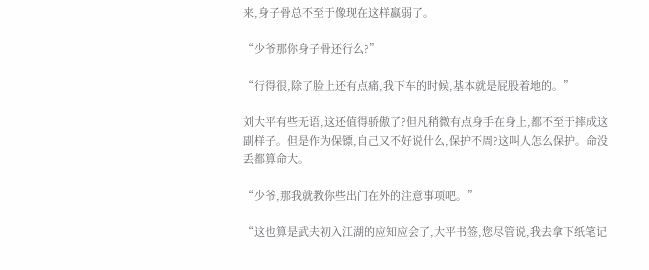来,身子骨总不至于像现在这样羸弱了。

“少爷那你身子骨还行么?”

“行得很,除了脸上还有点痛,我下车的时候,基本就是屁股着地的。”

刘大平有些无语,这还值得骄傲了?但凡稍微有点身手在身上,都不至于摔成这副样子。但是作为保镖,自己又不好说什么,保护不周?这叫人怎么保护。命没丢都算命大。

“少爷,那我就教你些出门在外的注意事项吧。”

“这也算是武夫初入江湖的应知应会了,大平书签,您尽管说,我去拿下纸笔记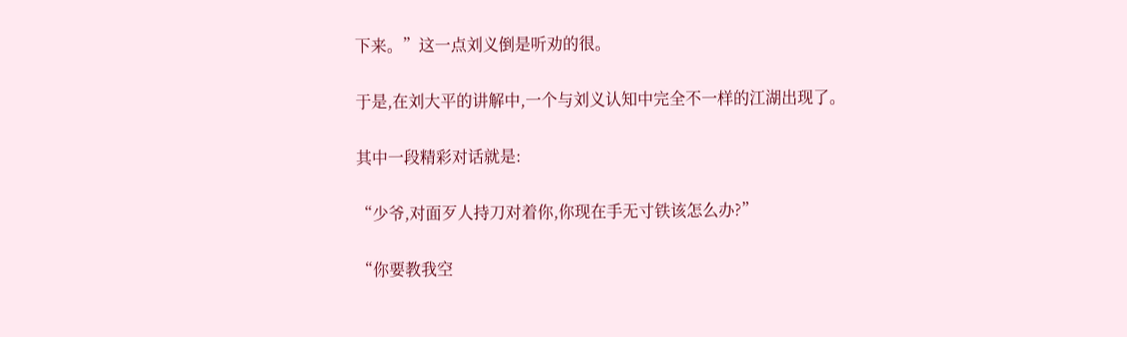下来。”这一点刘义倒是听劝的很。

于是,在刘大平的讲解中,一个与刘义认知中完全不一样的江湖出现了。

其中一段精彩对话就是:

“少爷,对面歹人持刀对着你,你现在手无寸铁该怎么办?”

“你要教我空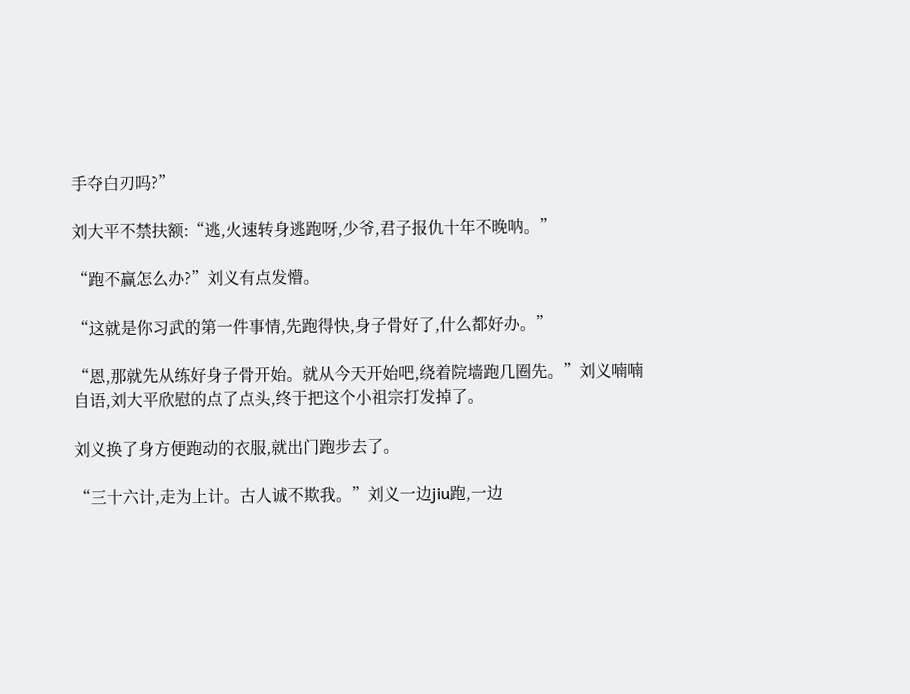手夺白刃吗?”

刘大平不禁扶额:“逃,火速转身逃跑呀,少爷,君子报仇十年不晚呐。”

“跑不赢怎么办?”刘义有点发懵。

“这就是你习武的第一件事情,先跑得快,身子骨好了,什么都好办。”

“恩,那就先从练好身子骨开始。就从今天开始吧,绕着院墙跑几圈先。”刘义喃喃自语,刘大平欣慰的点了点头,终于把这个小祖宗打发掉了。

刘义换了身方便跑动的衣服,就出门跑步去了。

“三十六计,走为上计。古人诚不欺我。”刘义一边jiu跑,一边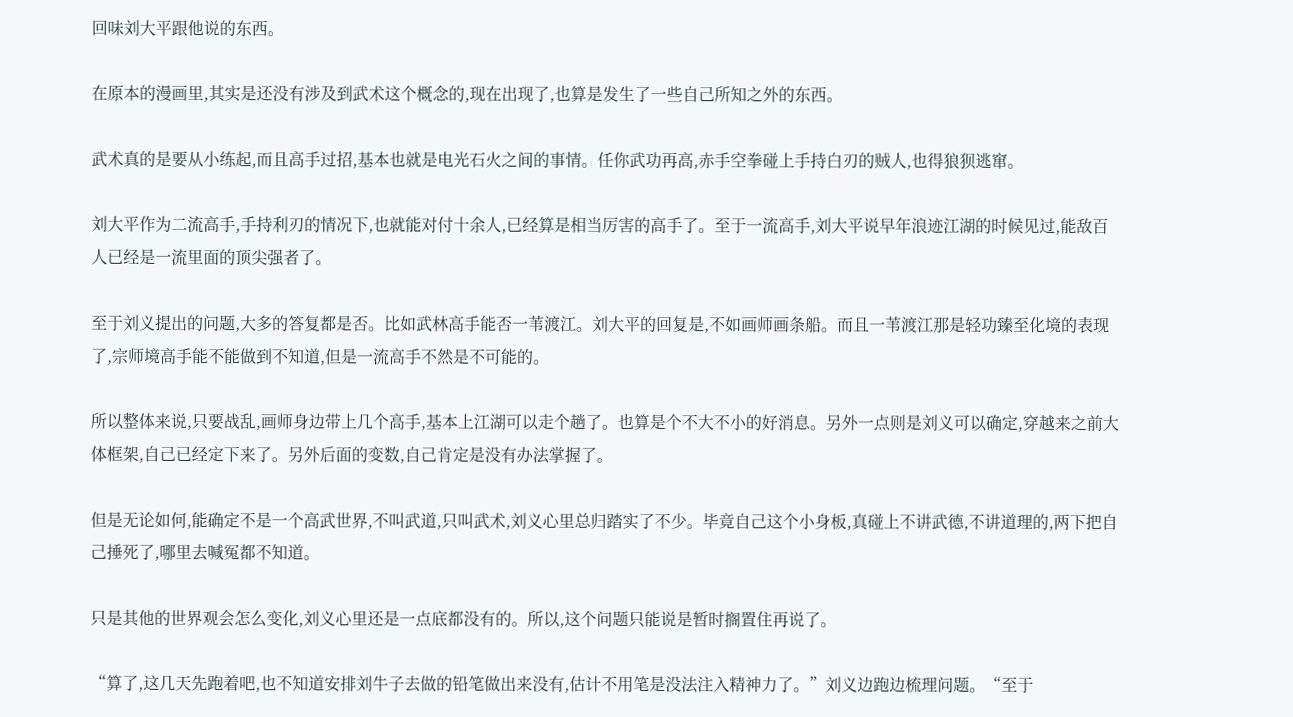回味刘大平跟他说的东西。

在原本的漫画里,其实是还没有涉及到武术这个概念的,现在出现了,也算是发生了一些自己所知之外的东西。

武术真的是要从小练起,而且高手过招,基本也就是电光石火之间的事情。任你武功再高,赤手空拳碰上手持白刃的贼人,也得狼狈逃窜。

刘大平作为二流高手,手持利刃的情况下,也就能对付十余人,已经算是相当厉害的高手了。至于一流高手,刘大平说早年浪迹江湖的时候见过,能敌百人已经是一流里面的顶尖强者了。

至于刘义提出的问题,大多的答复都是否。比如武林高手能否一苇渡江。刘大平的回复是,不如画师画条船。而且一苇渡江那是轻功臻至化境的表现了,宗师境高手能不能做到不知道,但是一流高手不然是不可能的。

所以整体来说,只要战乱,画师身边带上几个高手,基本上江湖可以走个趟了。也算是个不大不小的好消息。另外一点则是刘义可以确定,穿越来之前大体框架,自己已经定下来了。另外后面的变数,自己肯定是没有办法掌握了。

但是无论如何,能确定不是一个高武世界,不叫武道,只叫武术,刘义心里总归踏实了不少。毕竟自己这个小身板,真碰上不讲武德,不讲道理的,两下把自己捶死了,哪里去喊冤都不知道。

只是其他的世界观会怎么变化,刘义心里还是一点底都没有的。所以,这个问题只能说是暂时搁置住再说了。

“算了,这几天先跑着吧,也不知道安排刘牛子去做的铅笔做出来没有,估计不用笔是没法注入精神力了。”刘义边跑边梳理问题。“至于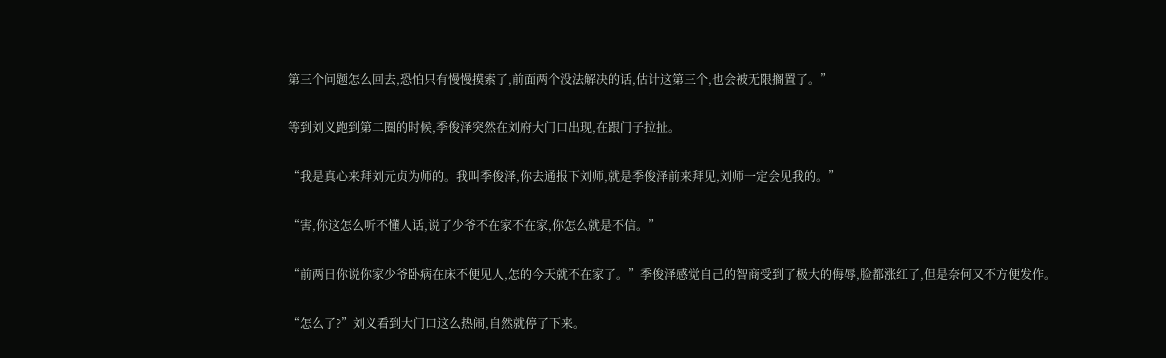第三个问题怎么回去,恐怕只有慢慢摸索了,前面两个没法解决的话,估计这第三个,也会被无限搁置了。”

等到刘义跑到第二圈的时候,季俊泽突然在刘府大门口出现,在跟门子拉扯。

“我是真心来拜刘元贞为师的。我叫季俊泽,你去通报下刘师,就是季俊泽前来拜见,刘师一定会见我的。”

“害,你这怎么听不懂人话,说了少爷不在家不在家,你怎么就是不信。”

“前两日你说你家少爷卧病在床不便见人,怎的今天就不在家了。”季俊泽感觉自己的智商受到了极大的侮辱,脸都涨红了,但是奈何又不方便发作。

“怎么了?”刘义看到大门口这么热闹,自然就停了下来。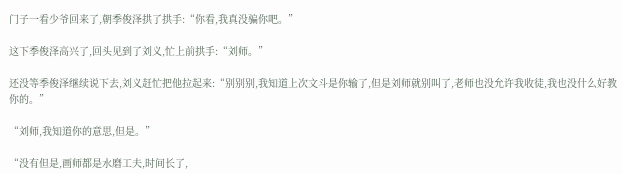门子一看少爷回来了,朝季俊泽拱了拱手:“你看,我真没骗你吧。”

这下季俊泽高兴了,回头见到了刘义,忙上前拱手:“刘师。”

还没等季俊泽继续说下去,刘义赶忙把他拉起来:“别别别,我知道上次文斗是你输了,但是刘师就别叫了,老师也没允许我收徒,我也没什么好教你的。”

“刘师,我知道你的意思,但是。”

“没有但是,画师都是水磨工夫,时间长了,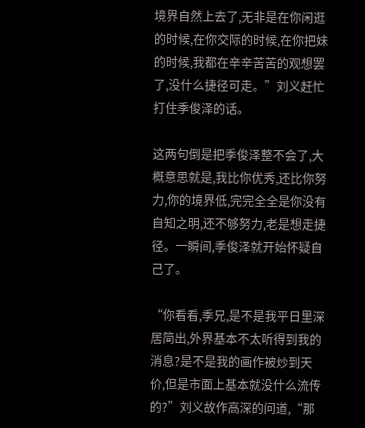境界自然上去了,无非是在你闲逛的时候,在你交际的时候,在你把妹的时候,我都在辛辛苦苦的观想罢了,没什么捷径可走。”刘义赶忙打住季俊泽的话。

这两句倒是把季俊泽整不会了,大概意思就是,我比你优秀,还比你努力,你的境界低,完完全全是你没有自知之明,还不够努力,老是想走捷径。一瞬间,季俊泽就开始怀疑自己了。

“你看看,季兄,是不是我平日里深居简出,外界基本不太听得到我的消息?是不是我的画作被炒到天价,但是市面上基本就没什么流传的?”刘义故作高深的问道,“那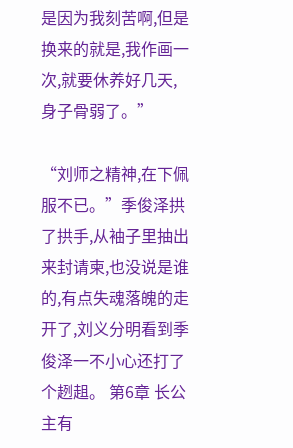是因为我刻苦啊,但是换来的就是,我作画一次,就要休养好几天,身子骨弱了。”

“刘师之精神,在下佩服不已。”季俊泽拱了拱手,从袖子里抽出来封请柬,也没说是谁的,有点失魂落魄的走开了,刘义分明看到季俊泽一不小心还打了个趔趄。 第6章 长公主有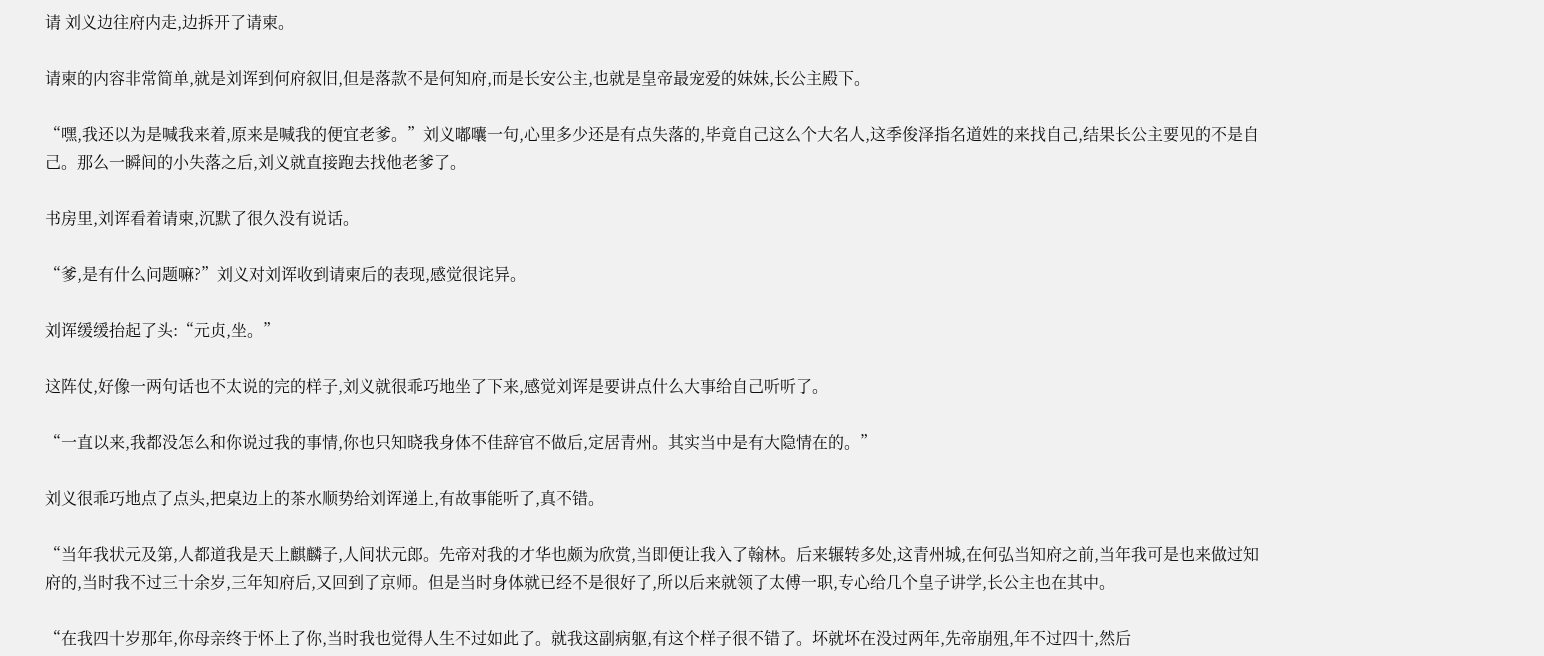请 刘义边往府内走,边拆开了请柬。

请柬的内容非常简单,就是刘诨到何府叙旧,但是落款不是何知府,而是长安公主,也就是皇帝最宠爱的妹妹,长公主殿下。

“嘿,我还以为是喊我来着,原来是喊我的便宜老爹。”刘义嘟囔一句,心里多少还是有点失落的,毕竟自己这么个大名人,这季俊泽指名道姓的来找自己,结果长公主要见的不是自己。那么一瞬间的小失落之后,刘义就直接跑去找他老爹了。

书房里,刘诨看着请柬,沉默了很久没有说话。

“爹,是有什么问题嘛?”刘义对刘诨收到请柬后的表现,感觉很诧异。

刘诨缓缓抬起了头:“元贞,坐。”

这阵仗,好像一两句话也不太说的完的样子,刘义就很乖巧地坐了下来,感觉刘诨是要讲点什么大事给自己听听了。

“一直以来,我都没怎么和你说过我的事情,你也只知晓我身体不佳辞官不做后,定居青州。其实当中是有大隐情在的。”

刘义很乖巧地点了点头,把桌边上的茶水顺势给刘诨递上,有故事能听了,真不错。

“当年我状元及第,人都道我是天上麒麟子,人间状元郎。先帝对我的才华也颇为欣赏,当即便让我入了翰林。后来辗转多处,这青州城,在何弘当知府之前,当年我可是也来做过知府的,当时我不过三十余岁,三年知府后,又回到了京师。但是当时身体就已经不是很好了,所以后来就领了太傅一职,专心给几个皇子讲学,长公主也在其中。

“在我四十岁那年,你母亲终于怀上了你,当时我也觉得人生不过如此了。就我这副病躯,有这个样子很不错了。坏就坏在没过两年,先帝崩殂,年不过四十,然后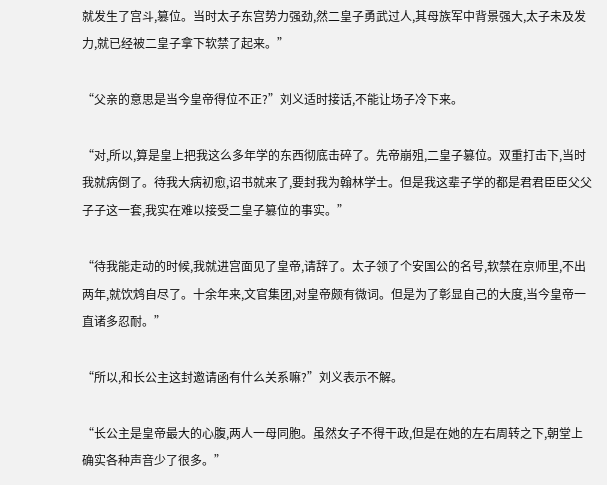就发生了宫斗,篡位。当时太子东宫势力强劲,然二皇子勇武过人,其母族军中背景强大,太子未及发力,就已经被二皇子拿下软禁了起来。”

“父亲的意思是当今皇帝得位不正?”刘义适时接话,不能让场子冷下来。

“对,所以,算是皇上把我这么多年学的东西彻底击碎了。先帝崩殂,二皇子篡位。双重打击下,当时我就病倒了。待我大病初愈,诏书就来了,要封我为翰林学士。但是我这辈子学的都是君君臣臣父父子子这一套,我实在难以接受二皇子篡位的事实。”

“待我能走动的时候,我就进宫面见了皇帝,请辞了。太子领了个安国公的名号,软禁在京师里,不出两年,就饮鸩自尽了。十余年来,文官集团,对皇帝颇有微词。但是为了彰显自己的大度,当今皇帝一直诸多忍耐。”

“所以,和长公主这封邀请函有什么关系嘛?”刘义表示不解。

“长公主是皇帝最大的心腹,两人一母同胞。虽然女子不得干政,但是在她的左右周转之下,朝堂上确实各种声音少了很多。”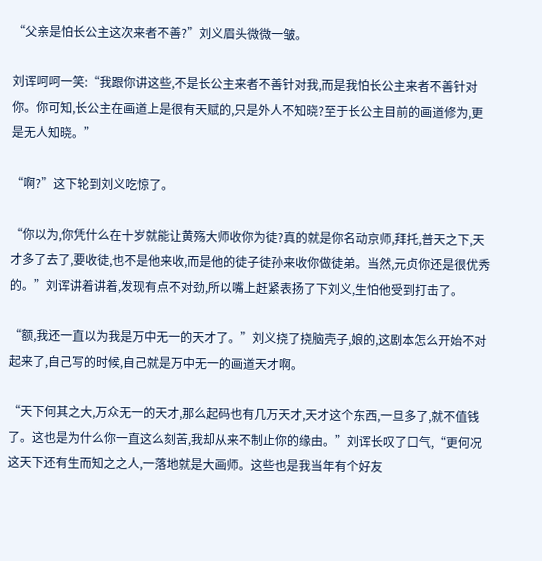“父亲是怕长公主这次来者不善?”刘义眉头微微一皱。

刘诨呵呵一笑:“我跟你讲这些,不是长公主来者不善针对我,而是我怕长公主来者不善针对你。你可知,长公主在画道上是很有天赋的,只是外人不知晓?至于长公主目前的画道修为,更是无人知晓。”

“啊?”这下轮到刘义吃惊了。

“你以为,你凭什么在十岁就能让黄殇大师收你为徒?真的就是你名动京师,拜托,普天之下,天才多了去了,要收徒,也不是他来收,而是他的徒子徒孙来收你做徒弟。当然,元贞你还是很优秀的。”刘诨讲着讲着,发现有点不对劲,所以嘴上赶紧表扬了下刘义,生怕他受到打击了。

“额,我还一直以为我是万中无一的天才了。”刘义挠了挠脑壳子,娘的,这剧本怎么开始不对起来了,自己写的时候,自己就是万中无一的画道天才啊。

“天下何其之大,万众无一的天才,那么起码也有几万天才,天才这个东西,一旦多了,就不值钱了。这也是为什么你一直这么刻苦,我却从来不制止你的缘由。”刘诨长叹了口气,“更何况这天下还有生而知之之人,一落地就是大画师。这些也是我当年有个好友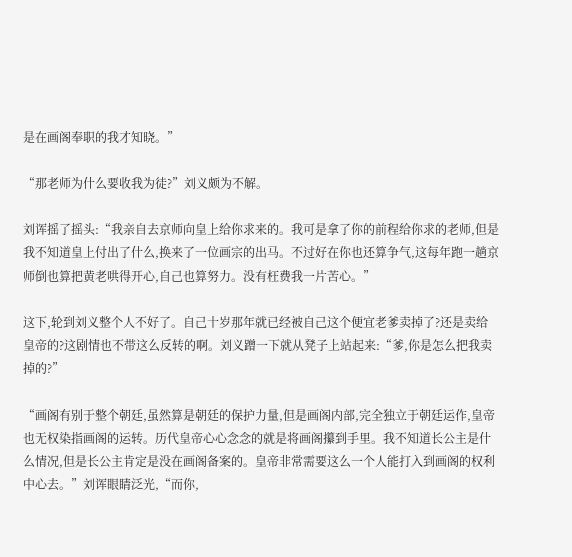是在画阁奉职的我才知晓。”

“那老师为什么要收我为徒?”刘义颇为不解。

刘诨摇了摇头:“我亲自去京师向皇上给你求来的。我可是拿了你的前程给你求的老师,但是我不知道皇上付出了什么,换来了一位画宗的出马。不过好在你也还算争气,这每年跑一趟京师倒也算把黄老哄得开心,自己也算努力。没有枉费我一片苦心。”

这下,轮到刘义整个人不好了。自己十岁那年就已经被自己这个便宜老爹卖掉了?还是卖给皇帝的?这剧情也不带这么反转的啊。刘义蹭一下就从凳子上站起来:“爹,你是怎么把我卖掉的?”

“画阁有别于整个朝廷,虽然算是朝廷的保护力量,但是画阁内部,完全独立于朝廷运作,皇帝也无权染指画阁的运转。历代皇帝心心念念的就是将画阁攥到手里。我不知道长公主是什么情况,但是长公主肯定是没在画阁备案的。皇帝非常需要这么一个人能打入到画阁的权利中心去。”刘诨眼睛泛光,“而你,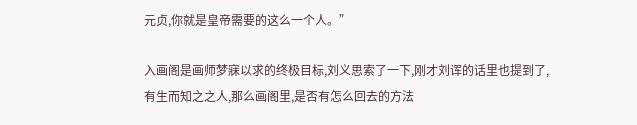元贞,你就是皇帝需要的这么一个人。”

入画阁是画师梦寐以求的终极目标,刘义思索了一下,刚才刘诨的话里也提到了,有生而知之之人,那么画阁里,是否有怎么回去的方法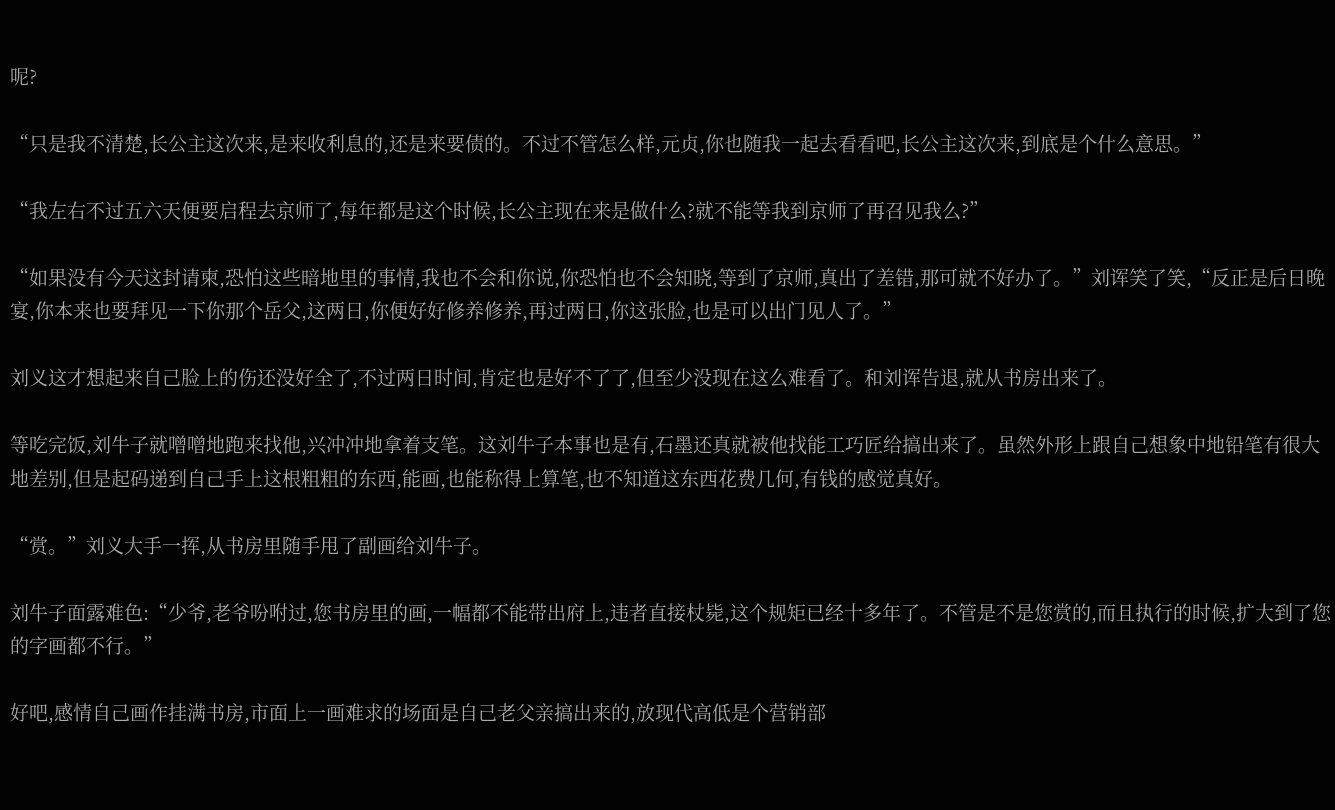呢?

“只是我不清楚,长公主这次来,是来收利息的,还是来要债的。不过不管怎么样,元贞,你也随我一起去看看吧,长公主这次来,到底是个什么意思。”

“我左右不过五六天便要启程去京师了,每年都是这个时候,长公主现在来是做什么?就不能等我到京师了再召见我么?”

“如果没有今天这封请柬,恐怕这些暗地里的事情,我也不会和你说,你恐怕也不会知晓,等到了京师,真出了差错,那可就不好办了。”刘诨笑了笑,“反正是后日晚宴,你本来也要拜见一下你那个岳父,这两日,你便好好修养修养,再过两日,你这张脸,也是可以出门见人了。”

刘义这才想起来自己脸上的伤还没好全了,不过两日时间,肯定也是好不了了,但至少没现在这么难看了。和刘诨告退,就从书房出来了。

等吃完饭,刘牛子就噌噌地跑来找他,兴冲冲地拿着支笔。这刘牛子本事也是有,石墨还真就被他找能工巧匠给搞出来了。虽然外形上跟自己想象中地铅笔有很大地差别,但是起码递到自己手上这根粗粗的东西,能画,也能称得上算笔,也不知道这东西花费几何,有钱的感觉真好。

“赏。”刘义大手一挥,从书房里随手甩了副画给刘牛子。

刘牛子面露难色:“少爷,老爷吩咐过,您书房里的画,一幅都不能带出府上,违者直接杖毙,这个规矩已经十多年了。不管是不是您赏的,而且执行的时候,扩大到了您的字画都不行。”

好吧,感情自己画作挂满书房,市面上一画难求的场面是自己老父亲搞出来的,放现代高低是个营销部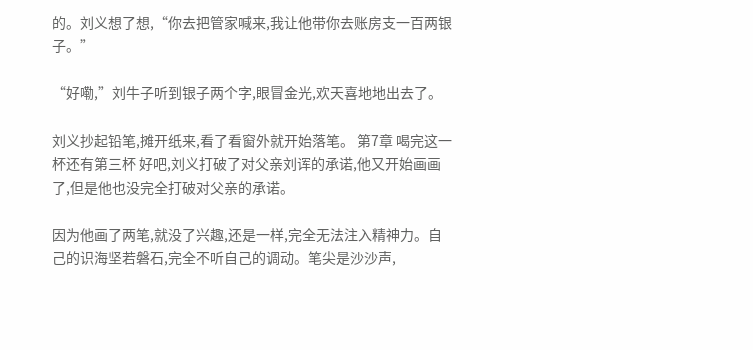的。刘义想了想,“你去把管家喊来,我让他带你去账房支一百两银子。”

“好嘞,”刘牛子听到银子两个字,眼冒金光,欢天喜地地出去了。

刘义抄起铅笔,摊开纸来,看了看窗外就开始落笔。 第7章 喝完这一杯还有第三杯 好吧,刘义打破了对父亲刘诨的承诺,他又开始画画了,但是他也没完全打破对父亲的承诺。

因为他画了两笔,就没了兴趣,还是一样,完全无法注入精神力。自己的识海坚若磐石,完全不听自己的调动。笔尖是沙沙声,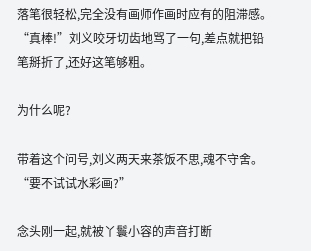落笔很轻松,完全没有画师作画时应有的阻滞感。“真棒!”刘义咬牙切齿地骂了一句,差点就把铅笔掰折了,还好这笔够粗。

为什么呢?

带着这个问号,刘义两天来茶饭不思,魂不守舍。“要不试试水彩画?”

念头刚一起,就被丫鬟小容的声音打断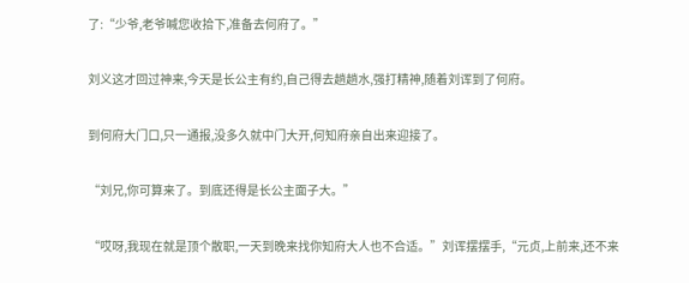了:“少爷,老爷喊您收拾下,准备去何府了。”

刘义这才回过神来,今天是长公主有约,自己得去趟趟水,强打精神,随着刘诨到了何府。

到何府大门口,只一通报,没多久就中门大开,何知府亲自出来迎接了。

“刘兄,你可算来了。到底还得是长公主面子大。”

“哎呀,我现在就是顶个散职,一天到晚来找你知府大人也不合适。”刘诨摆摆手,“元贞,上前来,还不来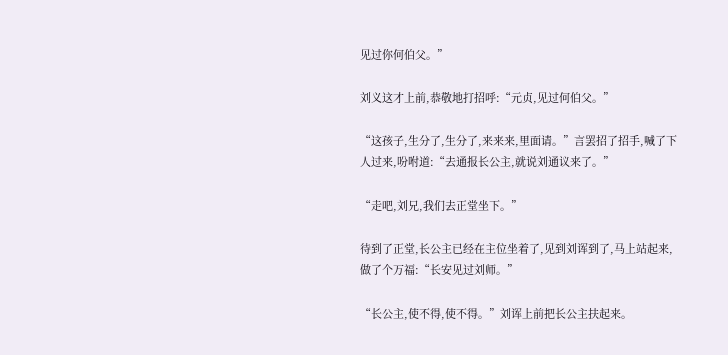见过你何伯父。”

刘义这才上前,恭敬地打招呼:“元贞,见过何伯父。”

“这孩子,生分了,生分了,来来来,里面请。”言罢招了招手,喊了下人过来,吩咐道:“去通报长公主,就说刘通议来了。”

“走吧,刘兄,我们去正堂坐下。”

待到了正堂,长公主已经在主位坐着了,见到刘诨到了,马上站起来,做了个万福:“长安见过刘师。”

“长公主,使不得,使不得。”刘诨上前把长公主扶起来。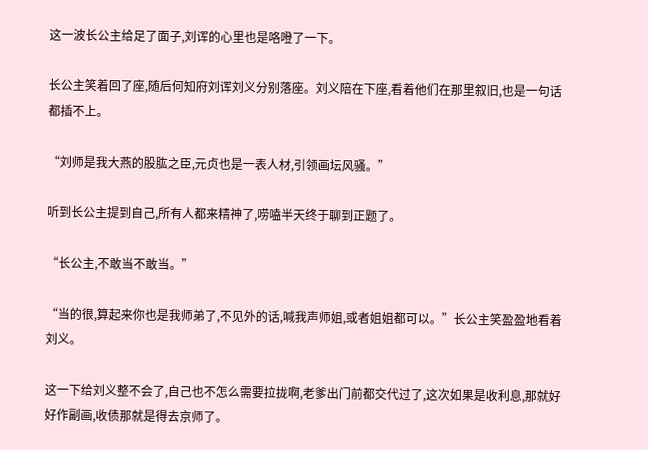这一波长公主给足了面子,刘诨的心里也是咯噔了一下。

长公主笑着回了座,随后何知府刘诨刘义分别落座。刘义陪在下座,看着他们在那里叙旧,也是一句话都插不上。

“刘师是我大燕的股肱之臣,元贞也是一表人材,引领画坛风骚。”

听到长公主提到自己,所有人都来精神了,唠嗑半天终于聊到正题了。

“长公主,不敢当不敢当。”

“当的很,算起来你也是我师弟了,不见外的话,喊我声师姐,或者姐姐都可以。”长公主笑盈盈地看着刘义。

这一下给刘义整不会了,自己也不怎么需要拉拢啊,老爹出门前都交代过了,这次如果是收利息,那就好好作副画,收债那就是得去京师了。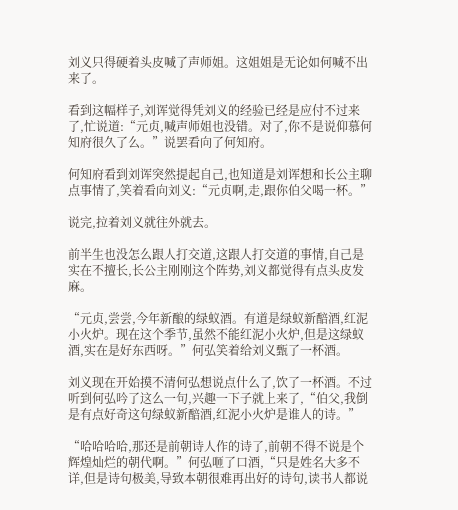刘义只得硬着头皮喊了声师姐。这姐姐是无论如何喊不出来了。

看到这幅样子,刘诨觉得凭刘义的经验已经是应付不过来了,忙说道:“元贞,喊声师姐也没错。对了,你不是说仰慕何知府很久了么。”说罢看向了何知府。

何知府看到刘诨突然提起自己,也知道是刘诨想和长公主聊点事情了,笑着看向刘义:“元贞啊,走,跟你伯父喝一杯。”

说完,拉着刘义就往外就去。

前半生也没怎么跟人打交道,这跟人打交道的事情,自己是实在不擅长,长公主刚刚这个阵势,刘义都觉得有点头皮发麻。

“元贞,尝尝,今年新酿的绿蚁酒。有道是绿蚁新醅酒,红泥小火炉。现在这个季节,虽然不能红泥小火炉,但是这绿蚁酒,实在是好东西呀。”何弘笑着给刘义甄了一杯酒。

刘义现在开始摸不清何弘想说点什么了,饮了一杯酒。不过听到何弘吟了这么一句,兴趣一下子就上来了,“伯父,我倒是有点好奇这句绿蚁新醅酒,红泥小火炉是谁人的诗。”

“哈哈哈哈,那还是前朝诗人作的诗了,前朝不得不说是个辉煌灿烂的朝代啊。”何弘咂了口酒,“只是姓名大多不详,但是诗句极美,导致本朝很难再出好的诗句,读书人都说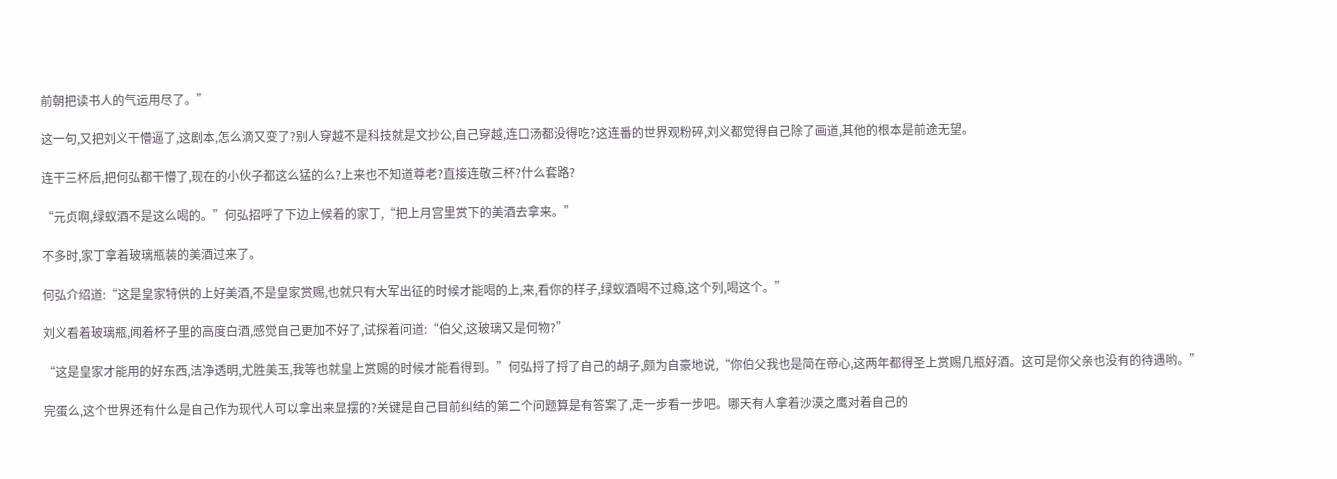前朝把读书人的气运用尽了。”

这一句,又把刘义干懵逼了,这剧本,怎么滴又变了?别人穿越不是科技就是文抄公,自己穿越,连口汤都没得吃?这连番的世界观粉碎,刘义都觉得自己除了画道,其他的根本是前途无望。

连干三杯后,把何弘都干懵了,现在的小伙子都这么猛的么?上来也不知道尊老?直接连敬三杯?什么套路?

“元贞啊,绿蚁酒不是这么喝的。”何弘招呼了下边上候着的家丁,“把上月宫里赏下的美酒去拿来。”

不多时,家丁拿着玻璃瓶装的美酒过来了。

何弘介绍道:“这是皇家特供的上好美酒,不是皇家赏赐,也就只有大军出征的时候才能喝的上,来,看你的样子,绿蚁酒喝不过瘾,这个列,喝这个。”

刘义看着玻璃瓶,闻着杯子里的高度白酒,感觉自己更加不好了,试探着问道:“伯父,这玻璃又是何物?”

“这是皇家才能用的好东西,洁净透明,尤胜美玉,我等也就皇上赏赐的时候才能看得到。”何弘捋了捋了自己的胡子,颇为自豪地说,“你伯父我也是简在帝心,这两年都得圣上赏赐几瓶好酒。这可是你父亲也没有的待遇哟。”

完蛋么,这个世界还有什么是自己作为现代人可以拿出来显摆的?关键是自己目前纠结的第二个问题算是有答案了,走一步看一步吧。哪天有人拿着沙漠之鹰对着自己的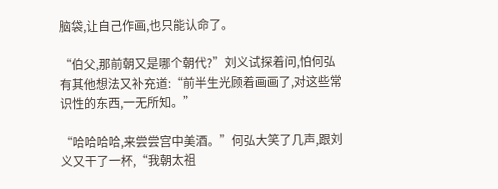脑袋,让自己作画,也只能认命了。

“伯父,那前朝又是哪个朝代?”刘义试探着问,怕何弘有其他想法又补充道:“前半生光顾着画画了,对这些常识性的东西,一无所知。”

“哈哈哈哈,来尝尝宫中美酒。”何弘大笑了几声,跟刘义又干了一杯,“我朝太祖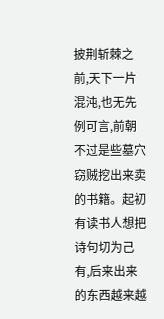披荆斩棘之前,天下一片混沌,也无先例可言,前朝不过是些墓穴窃贼挖出来卖的书籍。起初有读书人想把诗句切为己有,后来出来的东西越来越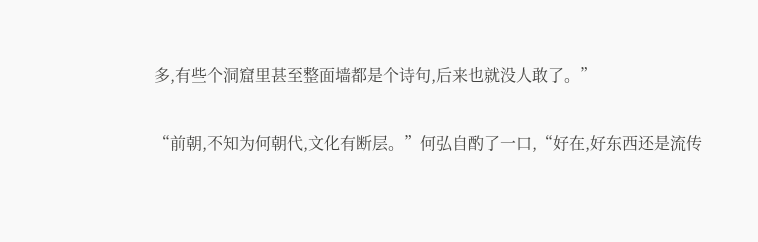多,有些个洞窟里甚至整面墙都是个诗句,后来也就没人敢了。”

“前朝,不知为何朝代,文化有断层。”何弘自酌了一口,“好在,好东西还是流传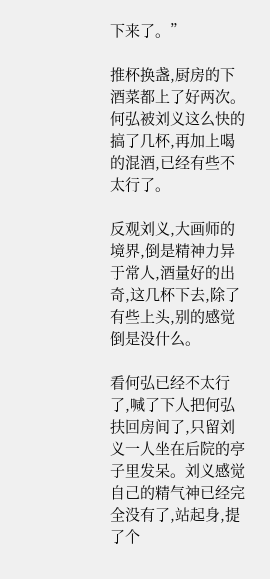下来了。”

推杯换盏,厨房的下酒菜都上了好两次。何弘被刘义这么快的搞了几杯,再加上喝的混酒,已经有些不太行了。

反观刘义,大画师的境界,倒是精神力异于常人,酒量好的出奇,这几杯下去,除了有些上头,别的感觉倒是没什么。

看何弘已经不太行了,喊了下人把何弘扶回房间了,只留刘义一人坐在后院的亭子里发呆。刘义感觉自己的精气神已经完全没有了,站起身,提了个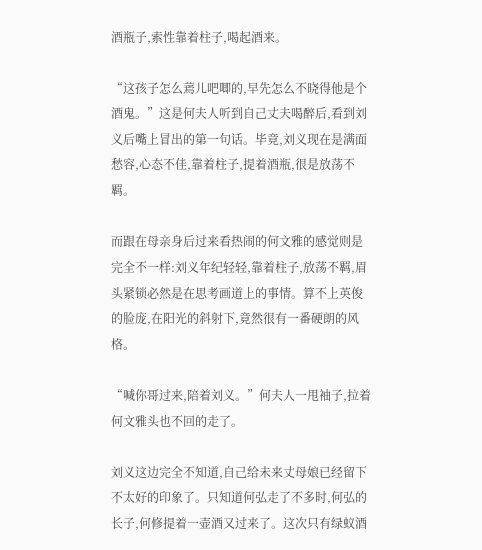酒瓶子,索性靠着柱子,喝起酒来。

“这孩子怎么蔫儿吧唧的,早先怎么不晓得他是个酒鬼。”这是何夫人听到自己丈夫喝醉后,看到刘义后嘴上冒出的第一句话。毕竟,刘义现在是满面愁容,心态不佳,靠着柱子,提着酒瓶,很是放荡不羁。

而跟在母亲身后过来看热闹的何文雅的感觉则是完全不一样:刘义年纪轻轻,靠着柱子,放荡不羁,眉头紧锁必然是在思考画道上的事情。算不上英俊的脸庞,在阳光的斜射下,竟然很有一番硬朗的风格。

“喊你哥过来,陪着刘义。”何夫人一甩袖子,拉着何文雅头也不回的走了。

刘义这边完全不知道,自己给未来丈母娘已经留下不太好的印象了。只知道何弘走了不多时,何弘的长子,何修提着一壶酒又过来了。这次只有绿蚁酒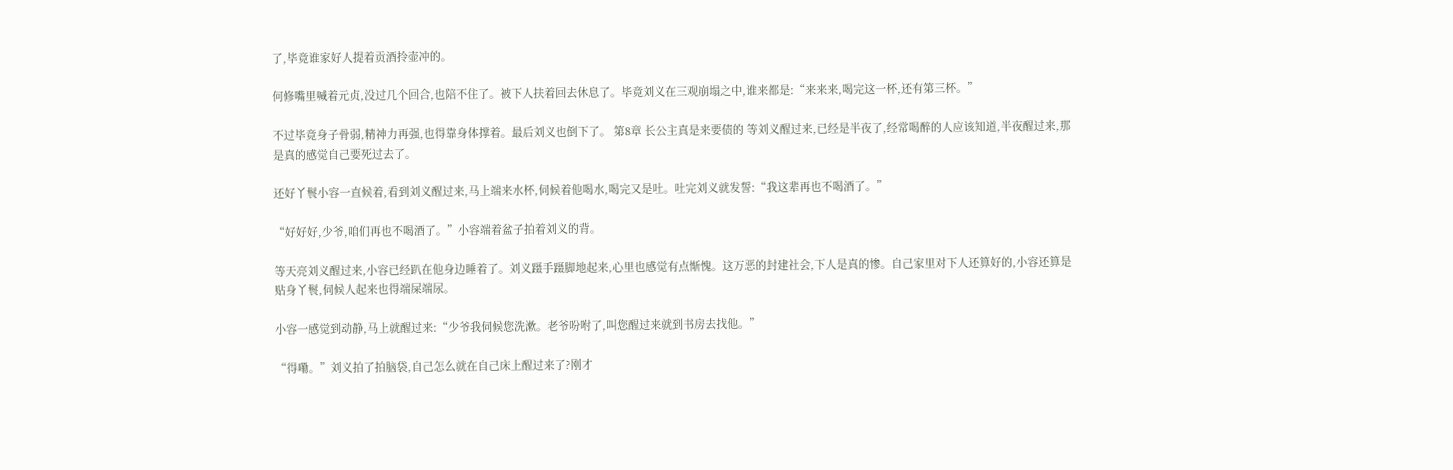了,毕竟谁家好人提着贡酒拎壶冲的。

何修嘴里喊着元贞,没过几个回合,也陪不住了。被下人扶着回去休息了。毕竟刘义在三观崩塌之中,谁来都是:“来来来,喝完这一杯,还有第三杯。”

不过毕竟身子骨弱,精神力再强,也得靠身体撑着。最后刘义也倒下了。 第8章 长公主真是来要债的 等刘义醒过来,已经是半夜了,经常喝醉的人应该知道,半夜醒过来,那是真的感觉自己要死过去了。

还好丫鬟小容一直候着,看到刘义醒过来,马上端来水杯,伺候着他喝水,喝完又是吐。吐完刘义就发誓:“我这辈再也不喝酒了。”

“好好好,少爷,咱们再也不喝酒了。”小容端着盆子拍着刘义的背。

等天亮刘义醒过来,小容已经趴在他身边睡着了。刘义蹑手蹑脚地起来,心里也感觉有点惭愧。这万恶的封建社会,下人是真的惨。自己家里对下人还算好的,小容还算是贴身丫鬟,伺候人起来也得端屎端尿。

小容一感觉到动静,马上就醒过来:“少爷我伺候您洗漱。老爷吩咐了,叫您醒过来就到书房去找他。”

“得嘞。”刘义拍了拍脑袋,自己怎么就在自己床上醒过来了?刚才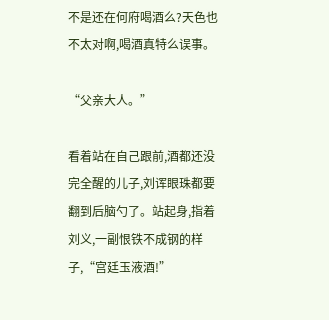不是还在何府喝酒么?天色也不太对啊,喝酒真特么误事。

“父亲大人。”

看着站在自己跟前,酒都还没完全醒的儿子,刘诨眼珠都要翻到后脑勺了。站起身,指着刘义,一副恨铁不成钢的样子,“宫廷玉液酒!”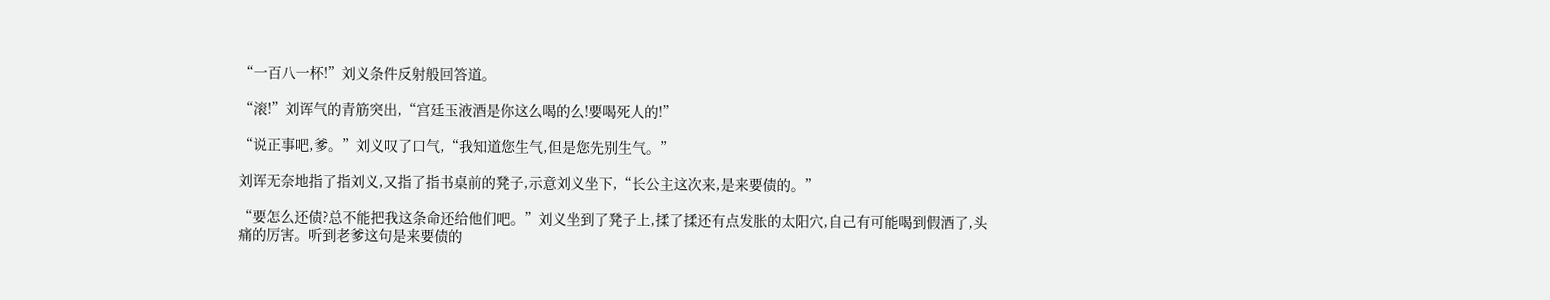“一百八一杯!”刘义条件反射般回答道。

“滚!”刘诨气的青筋突出,“宫廷玉液酒是你这么喝的么!要喝死人的!”

“说正事吧,爹。”刘义叹了口气,“我知道您生气,但是您先别生气。”

刘诨无奈地指了指刘义,又指了指书桌前的凳子,示意刘义坐下,“长公主这次来,是来要债的。”

“要怎么还债?总不能把我这条命还给他们吧。”刘义坐到了凳子上,揉了揉还有点发胀的太阳穴,自己有可能喝到假酒了,头痛的厉害。听到老爹这句是来要债的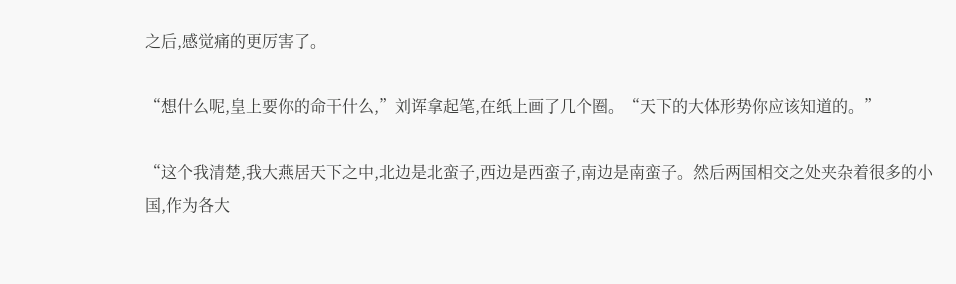之后,感觉痛的更厉害了。

“想什么呢,皇上要你的命干什么,”刘诨拿起笔,在纸上画了几个圈。“天下的大体形势你应该知道的。”

“这个我清楚,我大燕居天下之中,北边是北蛮子,西边是西蛮子,南边是南蛮子。然后两国相交之处夹杂着很多的小国,作为各大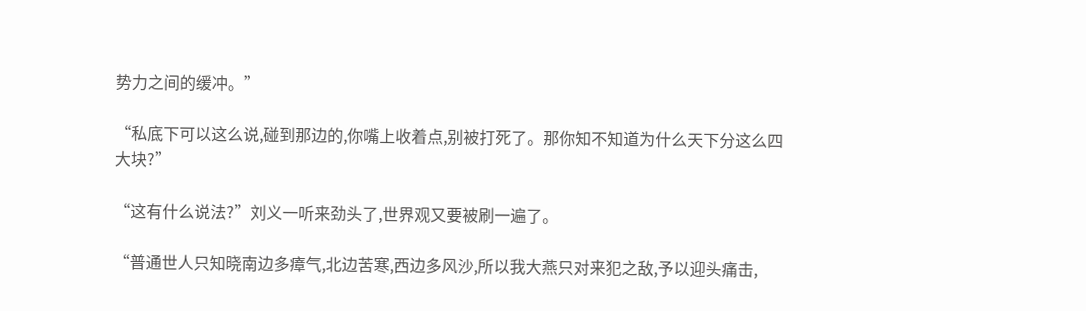势力之间的缓冲。”

“私底下可以这么说,碰到那边的,你嘴上收着点,别被打死了。那你知不知道为什么天下分这么四大块?”

“这有什么说法?”刘义一听来劲头了,世界观又要被刷一遍了。

“普通世人只知晓南边多瘴气,北边苦寒,西边多风沙,所以我大燕只对来犯之敌,予以迎头痛击,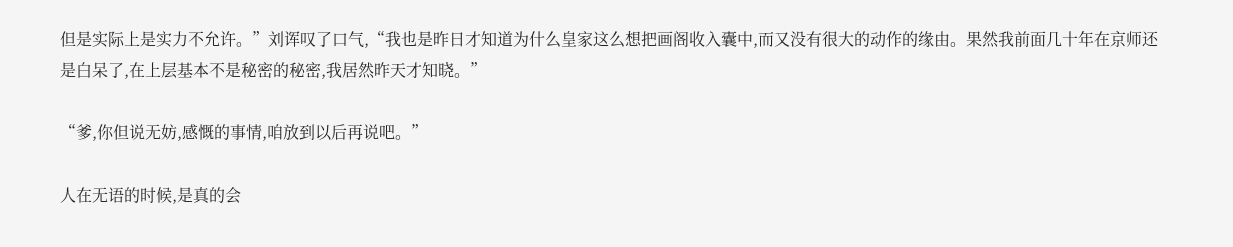但是实际上是实力不允许。”刘诨叹了口气,“我也是昨日才知道为什么皇家这么想把画阁收入囊中,而又没有很大的动作的缘由。果然我前面几十年在京师还是白呆了,在上层基本不是秘密的秘密,我居然昨天才知晓。”

“爹,你但说无妨,感慨的事情,咱放到以后再说吧。”

人在无语的时候,是真的会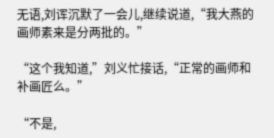无语,刘诨沉默了一会儿,继续说道,“我大燕的画师素来是分两批的。”

“这个我知道,”刘义忙接话,“正常的画师和补画匠么。”

“不是,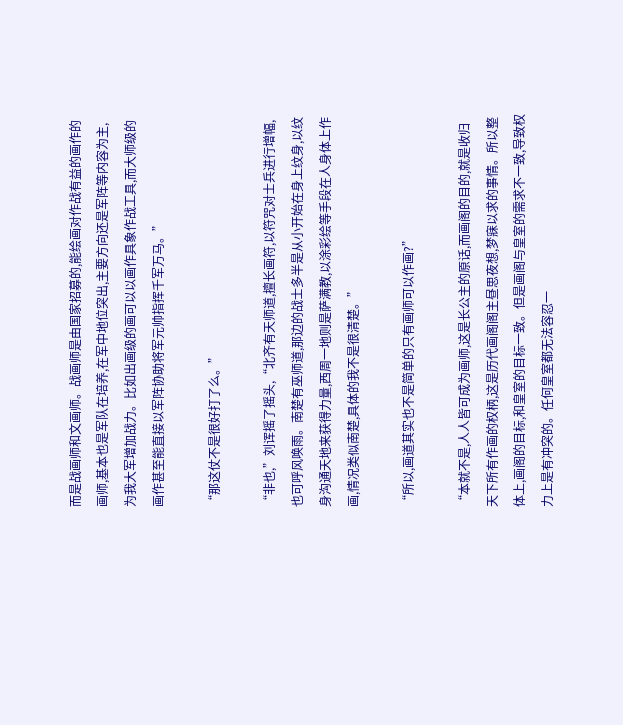而是战画师和文画师。战画师是由国家招募的,能绘画对作战有益的画作的画师,基本也是军队在培养,在军中地位突出,主要方向还是军阵等内容为主,为我大军增加战力。比如出画级的画可以以画作具象作战工具,而大师级的画作甚至能直接以军阵协助将军元帅指挥千军万马。”

“那这仗不是很好打了么。”

“非也,”刘诨摇了摇头,“北齐有天师道,擅长画符,以符咒对士兵进行增幅,也可呼风唤雨。南楚有巫师道,那边的战士多半是从小开始在身上纹身,以纹身沟通天地来获得力量,西周一地则是萨满教,以涂彩绘等手段在人身体上作画,情况类似南楚,具体的我不是很清楚。”

“所以,画道其实也不是简单的只有画师可以作画?”

“本就不是,人人皆可成为画师,这是长公主的原话,而画阁的目的,就是收归天下所有作画的权柄,这是历代画阁阁主昼思夜想,梦寐以求的事情。所以整体上,画阁的目标,和皇室的目标一致。但是画阁与皇室的需求不一致,导致权力上是有冲突的。任何皇室都无法容忍一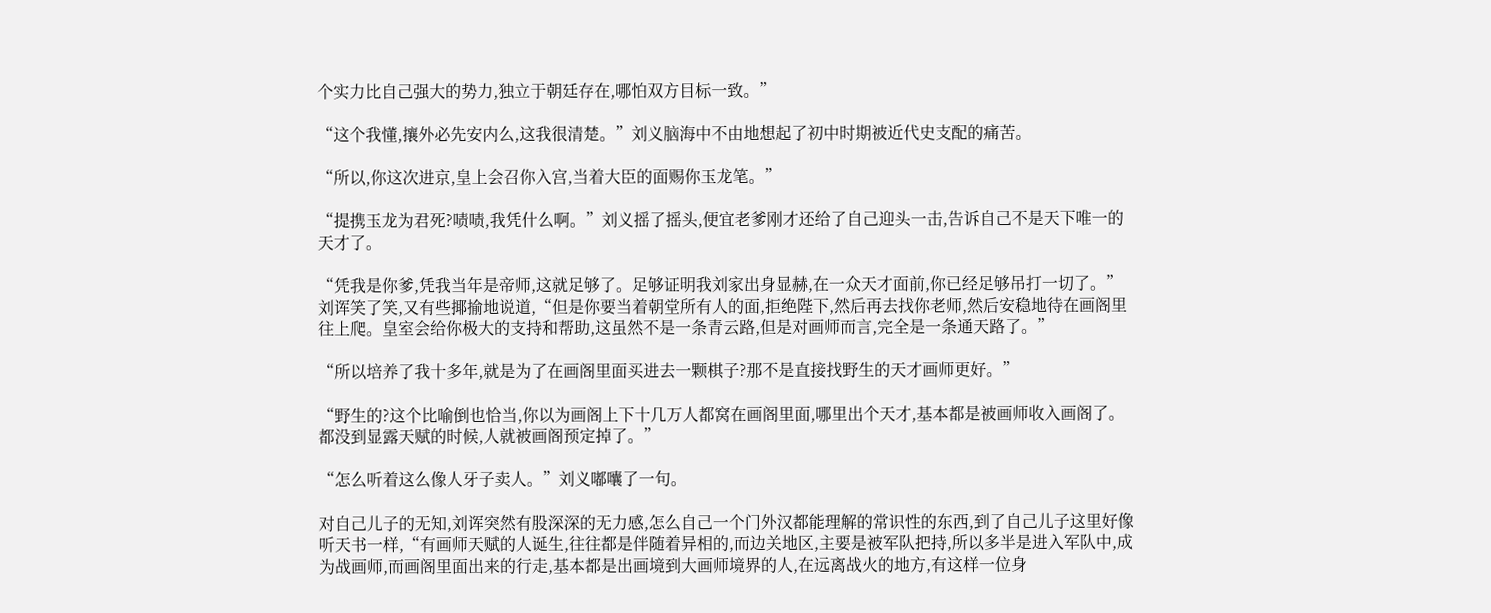个实力比自己强大的势力,独立于朝廷存在,哪怕双方目标一致。”

“这个我懂,攘外必先安内么,这我很清楚。”刘义脑海中不由地想起了初中时期被近代史支配的痛苦。

“所以,你这次进京,皇上会召你入宫,当着大臣的面赐你玉龙笔。”

“提携玉龙为君死?啧啧,我凭什么啊。”刘义摇了摇头,便宜老爹刚才还给了自己迎头一击,告诉自己不是天下唯一的天才了。

“凭我是你爹,凭我当年是帝师,这就足够了。足够证明我刘家出身显赫,在一众天才面前,你已经足够吊打一切了。”刘诨笑了笑,又有些揶揄地说道,“但是你要当着朝堂所有人的面,拒绝陛下,然后再去找你老师,然后安稳地待在画阁里往上爬。皇室会给你极大的支持和帮助,这虽然不是一条青云路,但是对画师而言,完全是一条通天路了。”

“所以培养了我十多年,就是为了在画阁里面买进去一颗棋子?那不是直接找野生的天才画师更好。”

“野生的?这个比喻倒也恰当,你以为画阁上下十几万人都窝在画阁里面,哪里出个天才,基本都是被画师收入画阁了。都没到显露天赋的时候,人就被画阁预定掉了。”

“怎么听着这么像人牙子卖人。”刘义嘟囔了一句。

对自己儿子的无知,刘诨突然有股深深的无力感,怎么自己一个门外汉都能理解的常识性的东西,到了自己儿子这里好像听天书一样,“有画师天赋的人诞生,往往都是伴随着异相的,而边关地区,主要是被军队把持,所以多半是进入军队中,成为战画师,而画阁里面出来的行走,基本都是出画境到大画师境界的人,在远离战火的地方,有这样一位身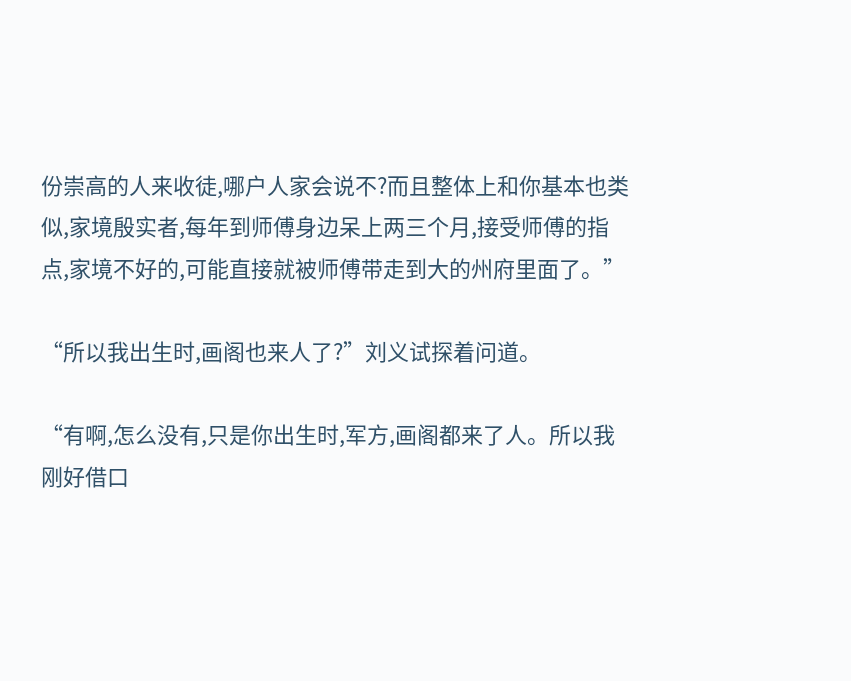份崇高的人来收徒,哪户人家会说不?而且整体上和你基本也类似,家境殷实者,每年到师傅身边呆上两三个月,接受师傅的指点,家境不好的,可能直接就被师傅带走到大的州府里面了。”

“所以我出生时,画阁也来人了?”刘义试探着问道。

“有啊,怎么没有,只是你出生时,军方,画阁都来了人。所以我刚好借口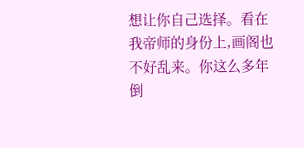想让你自己选择。看在我帝师的身份上,画阁也不好乱来。你这么多年倒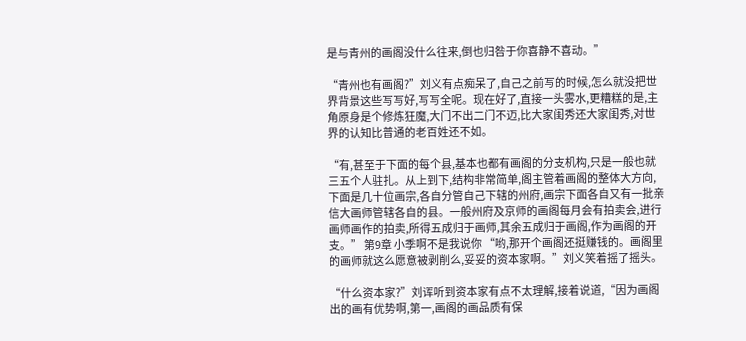是与青州的画阁没什么往来,倒也归咎于你喜静不喜动。”

“青州也有画阁?”刘义有点痴呆了,自己之前写的时候,怎么就没把世界背景这些写写好,写写全呢。现在好了,直接一头雾水,更糟糕的是,主角原身是个修炼狂魔,大门不出二门不迈,比大家闺秀还大家闺秀,对世界的认知比普通的老百姓还不如。

“有,甚至于下面的每个县,基本也都有画阁的分支机构,只是一般也就三五个人驻扎。从上到下,结构非常简单,阁主管着画阁的整体大方向,下面是几十位画宗,各自分管自己下辖的州府,画宗下面各自又有一批亲信大画师管辖各自的县。一般州府及京师的画阁每月会有拍卖会,进行画师画作的拍卖,所得五成归于画师,其余五成归于画阁,作为画阁的开支。” 第9章 小季啊不是我说你 “哟,那开个画阁还挺赚钱的。画阁里的画师就这么愿意被剥削么,妥妥的资本家啊。”刘义笑着摇了摇头。

“什么资本家?”刘诨听到资本家有点不太理解,接着说道,“因为画阁出的画有优势啊,第一,画阁的画品质有保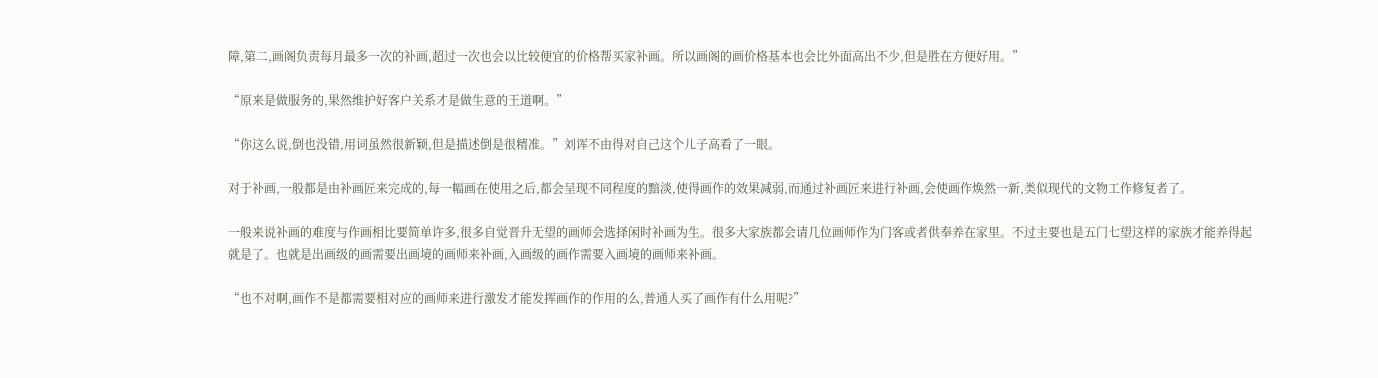障,第二,画阁负责每月最多一次的补画,超过一次也会以比较便宜的价格帮买家补画。所以画阁的画价格基本也会比外面高出不少,但是胜在方便好用。”

“原来是做服务的,果然维护好客户关系才是做生意的王道啊。”

“你这么说,倒也没错,用词虽然很新颖,但是描述倒是很精准。”刘诨不由得对自己这个儿子高看了一眼。

对于补画,一般都是由补画匠来完成的,每一幅画在使用之后,都会呈现不同程度的黯淡,使得画作的效果减弱,而通过补画匠来进行补画,会使画作焕然一新,类似现代的文物工作修复者了。

一般来说补画的难度与作画相比要简单许多,很多自觉晋升无望的画师会选择闲时补画为生。很多大家族都会请几位画师作为门客或者供奉养在家里。不过主要也是五门七望这样的家族才能养得起就是了。也就是出画级的画需要出画境的画师来补画,入画级的画作需要入画境的画师来补画。

“也不对啊,画作不是都需要相对应的画师来进行激发才能发挥画作的作用的么,普通人买了画作有什么用呢?”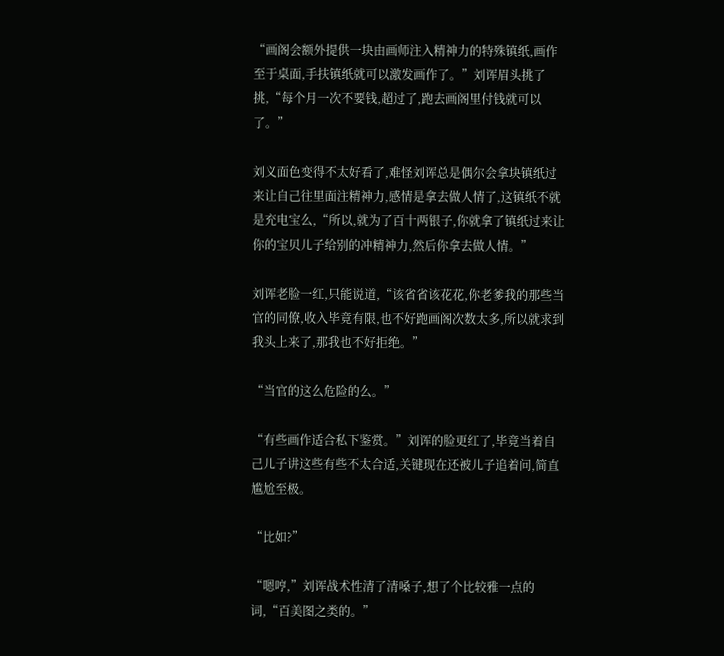“画阁会额外提供一块由画师注入精神力的特殊镇纸,画作至于桌面,手扶镇纸就可以激发画作了。”刘诨眉头挑了挑,“每个月一次不要钱,超过了,跑去画阁里付钱就可以了。”

刘义面色变得不太好看了,难怪刘诨总是偶尔会拿块镇纸过来让自己往里面注精神力,感情是拿去做人情了,这镇纸不就是充电宝么,“所以,就为了百十两银子,你就拿了镇纸过来让你的宝贝儿子给别的冲精神力,然后你拿去做人情。”

刘诨老脸一红,只能说道,“该省省该花花,你老爹我的那些当官的同僚,收入毕竟有限,也不好跑画阁次数太多,所以就求到我头上来了,那我也不好拒绝。”

“当官的这么危险的么。”

“有些画作适合私下鉴赏。”刘诨的脸更红了,毕竟当着自己儿子讲这些有些不太合适,关键现在还被儿子追着问,简直尴尬至极。

“比如?”

“嗯哼,”刘诨战术性清了清嗓子,想了个比较雅一点的词,“百美图之类的。”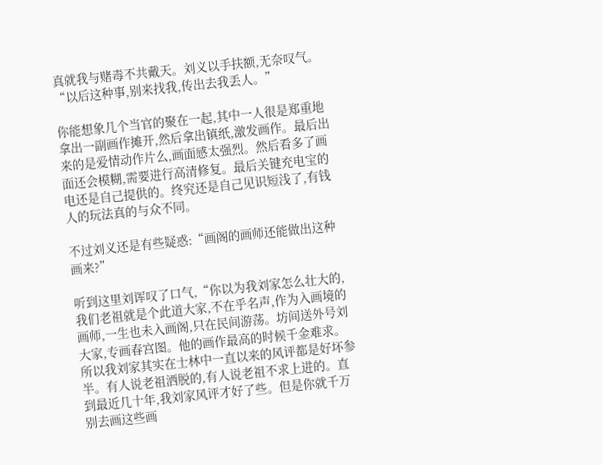真就我与赌毒不共戴天。刘义以手扶额,无奈叹气。“以后这种事,别来找我,传出去我丢人。”

你能想象几个当官的聚在一起,其中一人很是郑重地拿出一副画作摊开,然后拿出镇纸,激发画作。最后出来的是爱情动作片么,画面感太强烈。然后看多了画面还会模糊,需要进行高清修复。最后关键充电宝的电还是自己提供的。终究还是自己见识短浅了,有钱人的玩法真的与众不同。

不过刘义还是有些疑惑:“画阁的画师还能做出这种画来?”

听到这里刘诨叹了口气,“你以为我刘家怎么壮大的,我们老祖就是个此道大家,不在乎名声,作为入画境的画师,一生也未入画阁,只在民间游荡。坊间送外号刘大家,专画春宫图。他的画作最高的时候千金难求。所以我刘家其实在士林中一直以来的风评都是好坏参半。有人说老祖洒脱的,有人说老祖不求上进的。直到最近几十年,我刘家风评才好了些。但是你就千万别去画这些画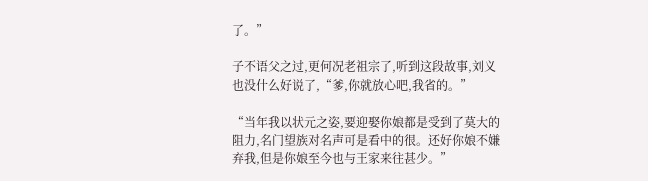了。”

子不语父之过,更何况老祖宗了,听到这段故事,刘义也没什么好说了,“爹,你就放心吧,我省的。”

“当年我以状元之姿,要迎娶你娘都是受到了莫大的阻力,名门望族对名声可是看中的很。还好你娘不嫌弃我,但是你娘至今也与王家来往甚少。”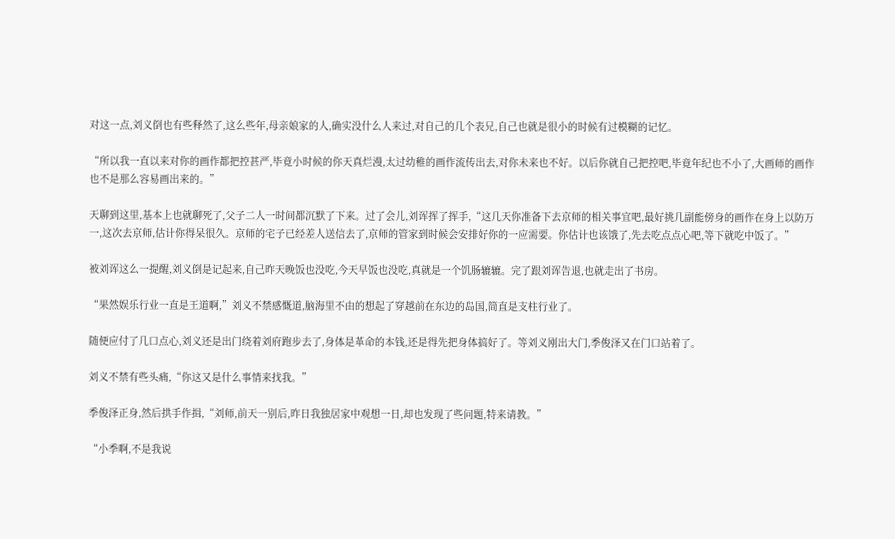对这一点,刘义倒也有些释然了,这么些年,母亲娘家的人,确实没什么人来过,对自己的几个表兄,自己也就是很小的时候有过模糊的记忆。

“所以我一直以来对你的画作都把控甚严,毕竟小时候的你天真烂漫,太过幼稚的画作流传出去,对你未来也不好。以后你就自己把控吧,毕竟年纪也不小了,大画师的画作也不是那么容易画出来的。”

天聊到这里,基本上也就聊死了,父子二人一时间都沉默了下来。过了会儿,刘诨挥了挥手,“这几天你准备下去京师的相关事宜吧,最好挑几副能傍身的画作在身上以防万一,这次去京师,估计你得呆很久。京师的宅子已经差人送信去了,京师的管家到时候会安排好你的一应需要。你估计也该饿了,先去吃点点心吧,等下就吃中饭了。”

被刘诨这么一提醒,刘义倒是记起来,自己昨天晚饭也没吃,今天早饭也没吃,真就是一个饥肠辘辘。完了跟刘诨告退,也就走出了书房。

“果然娱乐行业一直是王道啊,”刘义不禁感慨道,脑海里不由的想起了穿越前在东边的岛国,简直是支柱行业了。

随便应付了几口点心,刘义还是出门绕着刘府跑步去了,身体是革命的本钱,还是得先把身体搞好了。等刘义刚出大门,季俊泽又在门口站着了。

刘义不禁有些头痛,“你这又是什么事情来找我。”

季俊泽正身,然后拱手作揖,“刘师,前天一别后,昨日我独居家中观想一日,却也发现了些问题,特来请教。”

“小季啊,不是我说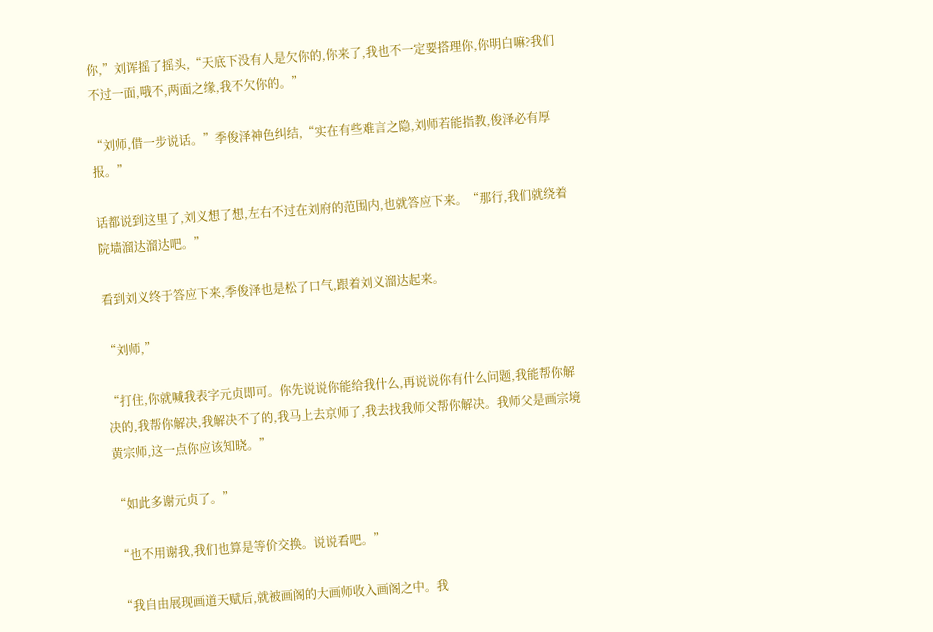你,”刘诨摇了摇头,“天底下没有人是欠你的,你来了,我也不一定要搭理你,你明白嘛?我们不过一面,哦不,两面之缘,我不欠你的。”

“刘师,借一步说话。”季俊泽神色纠结,“实在有些难言之隐,刘师若能指教,俊泽必有厚报。”

话都说到这里了,刘义想了想,左右不过在刘府的范围内,也就答应下来。“那行,我们就绕着院墙溜达溜达吧。”

看到刘义终于答应下来,季俊泽也是松了口气,跟着刘义溜达起来。

“刘师,”

“打住,你就喊我表字元贞即可。你先说说你能给我什么,再说说你有什么问题,我能帮你解决的,我帮你解决,我解决不了的,我马上去京师了,我去找我师父帮你解决。我师父是画宗境黄宗师,这一点你应该知晓。”

“如此多谢元贞了。”

“也不用谢我,我们也算是等价交换。说说看吧。”

“我自由展现画道天赋后,就被画阁的大画师收入画阁之中。我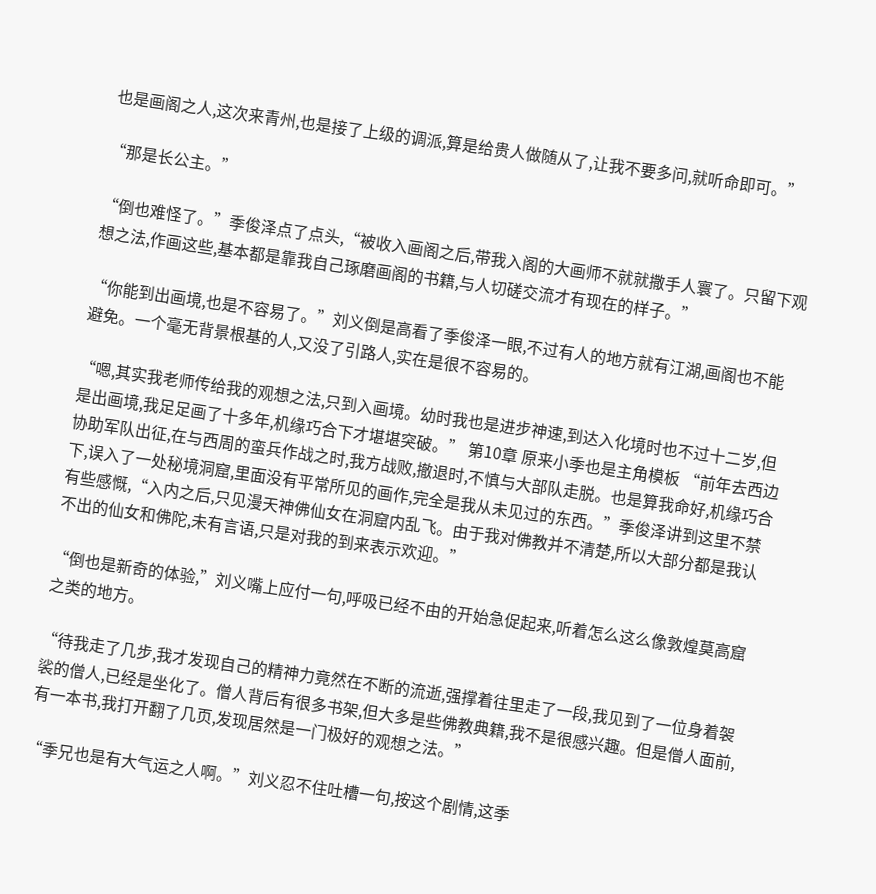也是画阁之人,这次来青州,也是接了上级的调派,算是给贵人做随从了,让我不要多问,就听命即可。”

“那是长公主。”

“倒也难怪了。”季俊泽点了点头,“被收入画阁之后,带我入阁的大画师不就就撒手人寰了。只留下观想之法,作画这些,基本都是靠我自己琢磨画阁的书籍,与人切磋交流才有现在的样子。”

“你能到出画境,也是不容易了。”刘义倒是高看了季俊泽一眼,不过有人的地方就有江湖,画阁也不能避免。一个毫无背景根基的人,又没了引路人,实在是很不容易的。

“嗯,其实我老师传给我的观想之法,只到入画境。幼时我也是进步神速,到达入化境时也不过十二岁,但是出画境,我足足画了十多年,机缘巧合下才堪堪突破。” 第10章 原来小季也是主角模板 “前年去西边协助军队出征,在与西周的蛮兵作战之时,我方战败,撤退时,不慎与大部队走脱。也是算我命好,机缘巧合下,误入了一处秘境洞窟,里面没有平常所见的画作,完全是我从未见过的东西。”季俊泽讲到这里不禁有些感慨,“入内之后,只见漫天神佛仙女在洞窟内乱飞。由于我对佛教并不清楚,所以大部分都是我认不出的仙女和佛陀,未有言语,只是对我的到来表示欢迎。”

“倒也是新奇的体验,”刘义嘴上应付一句,呼吸已经不由的开始急促起来,听着怎么这么像敦煌莫高窟之类的地方。

“待我走了几步,我才发现自己的精神力竟然在不断的流逝,强撑着往里走了一段,我见到了一位身着袈裟的僧人,已经是坐化了。僧人背后有很多书架,但大多是些佛教典籍,我不是很感兴趣。但是僧人面前,有一本书,我打开翻了几页,发现居然是一门极好的观想之法。”

“季兄也是有大气运之人啊。”刘义忍不住吐槽一句,按这个剧情,这季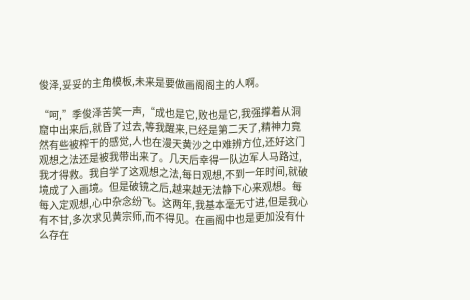俊泽,妥妥的主角模板,未来是要做画阁阁主的人啊。

“呵,”季俊泽苦笑一声,“成也是它,败也是它,我强撑着从洞窟中出来后,就昏了过去,等我醒来,已经是第二天了,精神力竟然有些被榨干的感觉,人也在漫天黄沙之中难辨方位,还好这门观想之法还是被我带出来了。几天后幸得一队边军人马路过,我才得救。我自学了这观想之法,每日观想,不到一年时间,就破境成了入画境。但是破镜之后,越来越无法静下心来观想。每每入定观想,心中杂念纷飞。这两年,我基本毫无寸进,但是我心有不甘,多次求见黄宗师,而不得见。在画阁中也是更加没有什么存在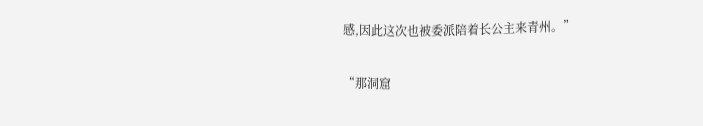感,因此这次也被委派陪着长公主来青州。”

“那洞窟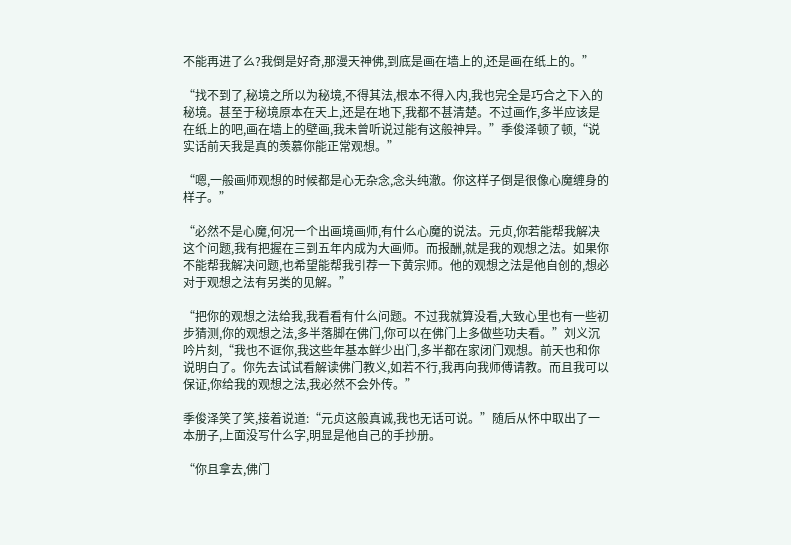不能再进了么?我倒是好奇,那漫天神佛,到底是画在墙上的,还是画在纸上的。”

“找不到了,秘境之所以为秘境,不得其法,根本不得入内,我也完全是巧合之下入的秘境。甚至于秘境原本在天上,还是在地下,我都不甚清楚。不过画作,多半应该是在纸上的吧,画在墙上的壁画,我未曾听说过能有这般神异。”季俊泽顿了顿,“说实话前天我是真的羡慕你能正常观想。”

“嗯,一般画师观想的时候都是心无杂念,念头纯澈。你这样子倒是很像心魔缠身的样子。”

“必然不是心魔,何况一个出画境画师,有什么心魔的说法。元贞,你若能帮我解决这个问题,我有把握在三到五年内成为大画师。而报酬,就是我的观想之法。如果你不能帮我解决问题,也希望能帮我引荐一下黄宗师。他的观想之法是他自创的,想必对于观想之法有另类的见解。”

“把你的观想之法给我,我看看有什么问题。不过我就算没看,大致心里也有一些初步猜测,你的观想之法,多半落脚在佛门,你可以在佛门上多做些功夫看。”刘义沉吟片刻,“我也不诓你,我这些年基本鲜少出门,多半都在家闭门观想。前天也和你说明白了。你先去试试看解读佛门教义,如若不行,我再向我师傅请教。而且我可以保证,你给我的观想之法,我必然不会外传。”

季俊泽笑了笑,接着说道:“元贞这般真诚,我也无话可说。”随后从怀中取出了一本册子,上面没写什么字,明显是他自己的手抄册。

“你且拿去,佛门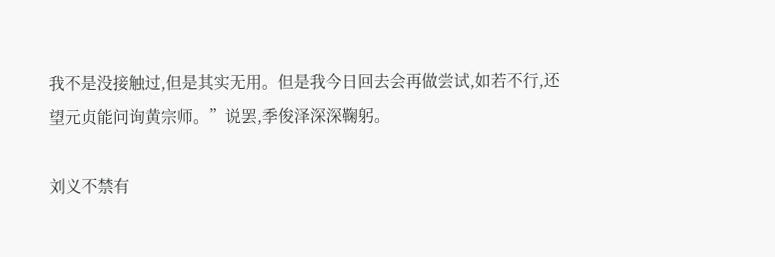我不是没接触过,但是其实无用。但是我今日回去会再做尝试,如若不行,还望元贞能问询黄宗师。”说罢,季俊泽深深鞠躬。

刘义不禁有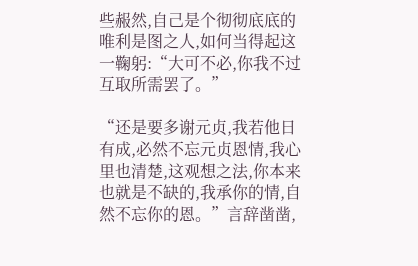些赧然,自己是个彻彻底底的唯利是图之人,如何当得起这一鞠躬:“大可不必,你我不过互取所需罢了。”

“还是要多谢元贞,我若他日有成,必然不忘元贞恩情,我心里也清楚,这观想之法,你本来也就是不缺的,我承你的情,自然不忘你的恩。”言辞凿凿,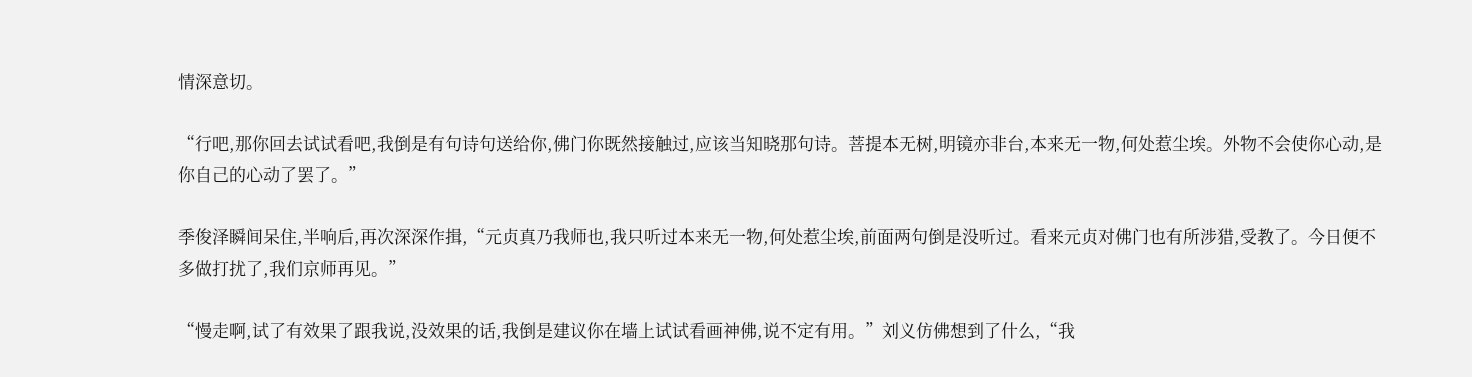情深意切。

“行吧,那你回去试试看吧,我倒是有句诗句送给你,佛门你既然接触过,应该当知晓那句诗。菩提本无树,明镜亦非台,本来无一物,何处惹尘埃。外物不会使你心动,是你自己的心动了罢了。”

季俊泽瞬间呆住,半响后,再次深深作揖,“元贞真乃我师也,我只听过本来无一物,何处惹尘埃,前面两句倒是没听过。看来元贞对佛门也有所涉猎,受教了。今日便不多做打扰了,我们京师再见。”

“慢走啊,试了有效果了跟我说,没效果的话,我倒是建议你在墙上试试看画神佛,说不定有用。”刘义仿佛想到了什么,“我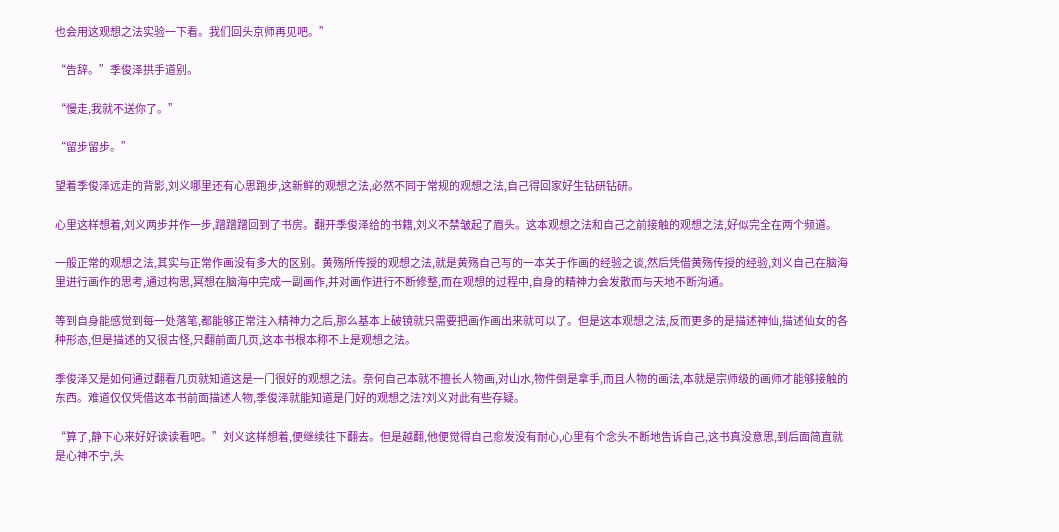也会用这观想之法实验一下看。我们回头京师再见吧。”

“告辞。”季俊泽拱手道别。

“慢走,我就不送你了。”

“留步留步。”

望着季俊泽远走的背影,刘义哪里还有心思跑步,这新鲜的观想之法,必然不同于常规的观想之法,自己得回家好生钻研钻研。

心里这样想着,刘义两步并作一步,蹭蹭蹭回到了书房。翻开季俊泽给的书籍,刘义不禁皱起了眉头。这本观想之法和自己之前接触的观想之法,好似完全在两个频道。

一般正常的观想之法,其实与正常作画没有多大的区别。黄殇所传授的观想之法,就是黄殇自己写的一本关于作画的经验之谈,然后凭借黄殇传授的经验,刘义自己在脑海里进行画作的思考,通过构思,冥想在脑海中完成一副画作,并对画作进行不断修整,而在观想的过程中,自身的精神力会发散而与天地不断沟通。

等到自身能感觉到每一处落笔,都能够正常注入精神力之后,那么基本上破镜就只需要把画作画出来就可以了。但是这本观想之法,反而更多的是描述神仙,描述仙女的各种形态,但是描述的又很古怪,只翻前面几页,这本书根本称不上是观想之法。

季俊泽又是如何通过翻看几页就知道这是一门很好的观想之法。奈何自己本就不擅长人物画,对山水,物件倒是拿手,而且人物的画法,本就是宗师级的画师才能够接触的东西。难道仅仅凭借这本书前面描述人物,季俊泽就能知道是门好的观想之法?刘义对此有些存疑。

“算了,静下心来好好读读看吧。”刘义这样想着,便继续往下翻去。但是越翻,他便觉得自己愈发没有耐心,心里有个念头不断地告诉自己,这书真没意思,到后面简直就是心神不宁,头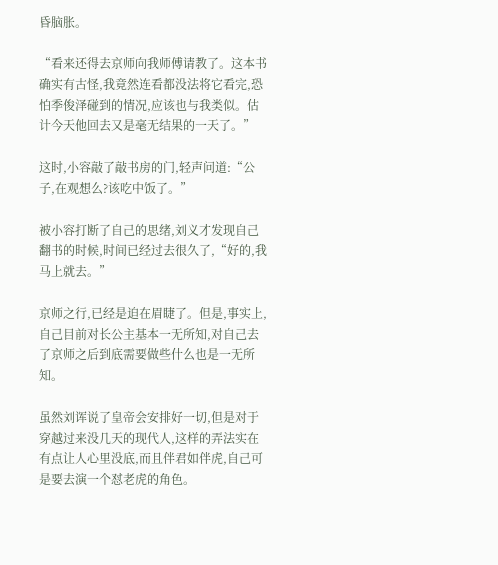昏脑胀。

“看来还得去京师向我师傅请教了。这本书确实有古怪,我竟然连看都没法将它看完,恐怕季俊泽碰到的情况,应该也与我类似。估计今天他回去又是毫无结果的一天了。”

这时,小容敲了敲书房的门,轻声问道:“公子,在观想么?该吃中饭了。”

被小容打断了自己的思绪,刘义才发现自己翻书的时候,时间已经过去很久了,“好的,我马上就去。”

京师之行,已经是迫在眉睫了。但是,事实上,自己目前对长公主基本一无所知,对自己去了京师之后到底需要做些什么也是一无所知。

虽然刘诨说了皇帝会安排好一切,但是对于穿越过来没几天的现代人,这样的弄法实在有点让人心里没底,而且伴君如伴虎,自己可是要去演一个怼老虎的角色。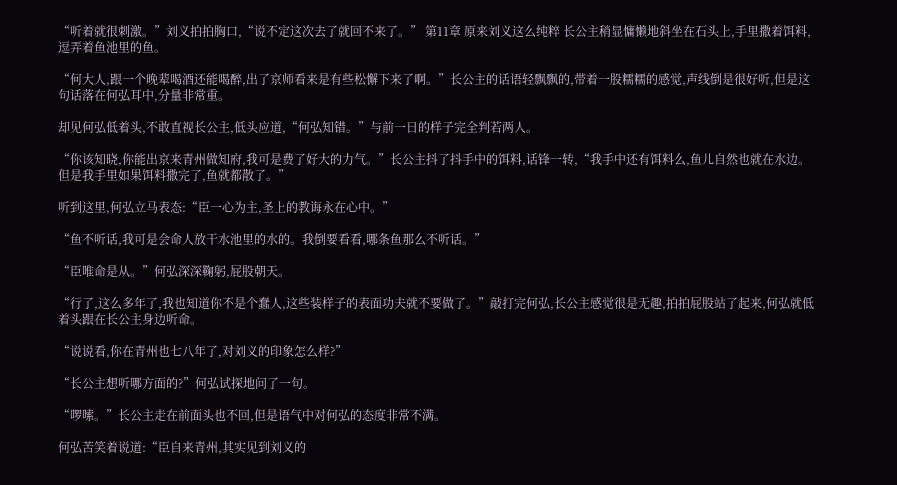“听着就很刺激。”刘义拍拍胸口,“说不定这次去了就回不来了。” 第11章 原来刘义这么纯粹 长公主稍显慵懒地斜坐在石头上,手里撒着饵料,逗弄着鱼池里的鱼。

“何大人,跟一个晚辈喝酒还能喝醉,出了京师看来是有些松懈下来了啊。”长公主的话语轻飘飘的,带着一股糯糯的感觉,声线倒是很好听,但是这句话落在何弘耳中,分量非常重。

却见何弘低着头,不敢直视长公主,低头应道,“何弘知错。”与前一日的样子完全判若两人。

“你该知晓,你能出京来青州做知府,我可是费了好大的力气。”长公主抖了抖手中的饵料,话锋一转,“我手中还有饵料么,鱼儿自然也就在水边。但是我手里如果饵料撒完了,鱼就都散了。”

听到这里,何弘立马表态:“臣一心为主,圣上的教诲永在心中。”

“鱼不听话,我可是会命人放干水池里的水的。我倒要看看,哪条鱼那么不听话。”

“臣唯命是从。”何弘深深鞠躬,屁股朝天。

“行了,这么多年了,我也知道你不是个蠢人,这些装样子的表面功夫就不要做了。”敲打完何弘,长公主感觉很是无趣,拍拍屁股站了起来,何弘就低着头跟在长公主身边听命。

“说说看,你在青州也七八年了,对刘义的印象怎么样?”

“长公主想听哪方面的?”何弘试探地问了一句。

“啰嗦。”长公主走在前面头也不回,但是语气中对何弘的态度非常不满。

何弘苦笑着说道:“臣自来青州,其实见到刘义的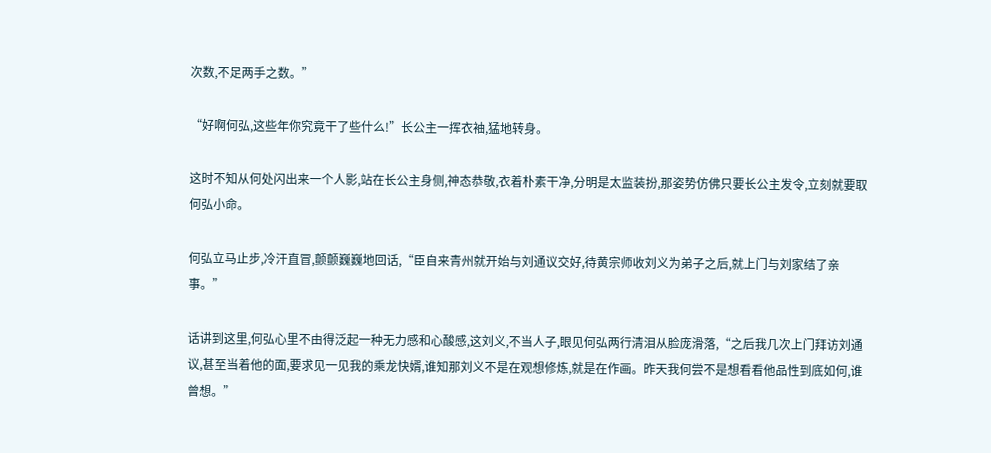次数,不足两手之数。”

“好啊何弘,这些年你究竟干了些什么!”长公主一挥衣袖,猛地转身。

这时不知从何处闪出来一个人影,站在长公主身侧,神态恭敬,衣着朴素干净,分明是太监装扮,那姿势仿佛只要长公主发令,立刻就要取何弘小命。

何弘立马止步,冷汗直冒,颤颤巍巍地回话,“臣自来青州就开始与刘通议交好,待黄宗师收刘义为弟子之后,就上门与刘家结了亲事。”

话讲到这里,何弘心里不由得泛起一种无力感和心酸感,这刘义,不当人子,眼见何弘两行清泪从脸庞滑落,“之后我几次上门拜访刘通议,甚至当着他的面,要求见一见我的乘龙快婿,谁知那刘义不是在观想修炼,就是在作画。昨天我何尝不是想看看他品性到底如何,谁曾想。”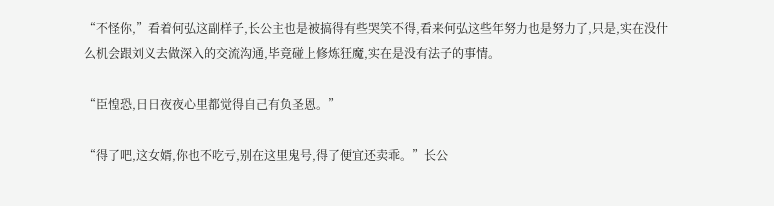“不怪你,”看着何弘这副样子,长公主也是被搞得有些哭笑不得,看来何弘这些年努力也是努力了,只是,实在没什么机会跟刘义去做深入的交流沟通,毕竟碰上修炼狂魔,实在是没有法子的事情。

“臣惶恐,日日夜夜心里都觉得自己有负圣恩。”

“得了吧,这女婿,你也不吃亏,别在这里鬼号,得了便宜还卖乖。”长公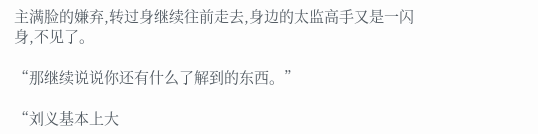主满脸的嫌弃,转过身继续往前走去,身边的太监高手又是一闪身,不见了。

“那继续说说你还有什么了解到的东西。”

“刘义基本上大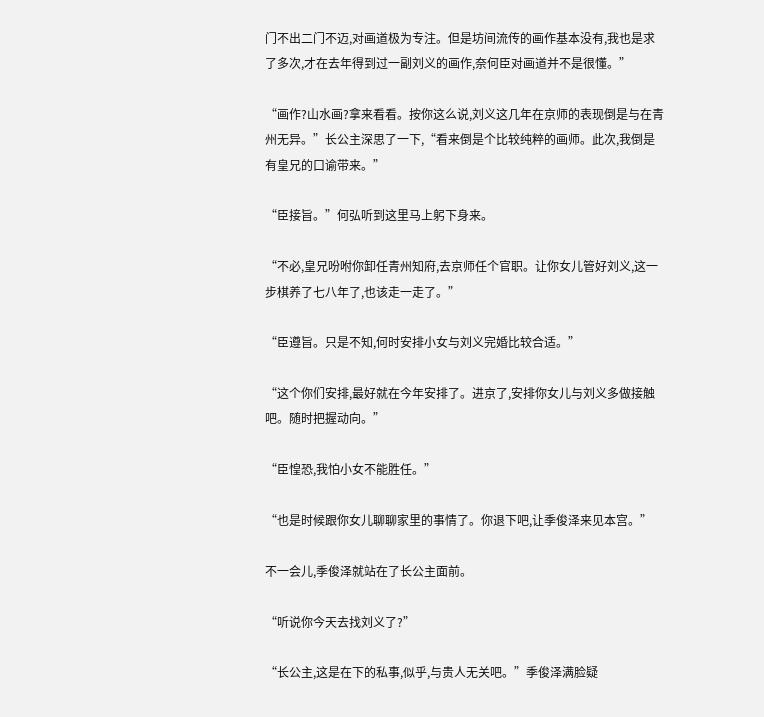门不出二门不迈,对画道极为专注。但是坊间流传的画作基本没有,我也是求了多次,才在去年得到过一副刘义的画作,奈何臣对画道并不是很懂。”

“画作?山水画?拿来看看。按你这么说,刘义这几年在京师的表现倒是与在青州无异。”长公主深思了一下,“看来倒是个比较纯粹的画师。此次,我倒是有皇兄的口谕带来。”

“臣接旨。”何弘听到这里马上躬下身来。

“不必,皇兄吩咐你卸任青州知府,去京师任个官职。让你女儿管好刘义,这一步棋养了七八年了,也该走一走了。”

“臣遵旨。只是不知,何时安排小女与刘义完婚比较合适。”

“这个你们安排,最好就在今年安排了。进京了,安排你女儿与刘义多做接触吧。随时把握动向。”

“臣惶恐,我怕小女不能胜任。”

“也是时候跟你女儿聊聊家里的事情了。你退下吧,让季俊泽来见本宫。”

不一会儿,季俊泽就站在了长公主面前。

“听说你今天去找刘义了?”

“长公主,这是在下的私事,似乎,与贵人无关吧。”季俊泽满脸疑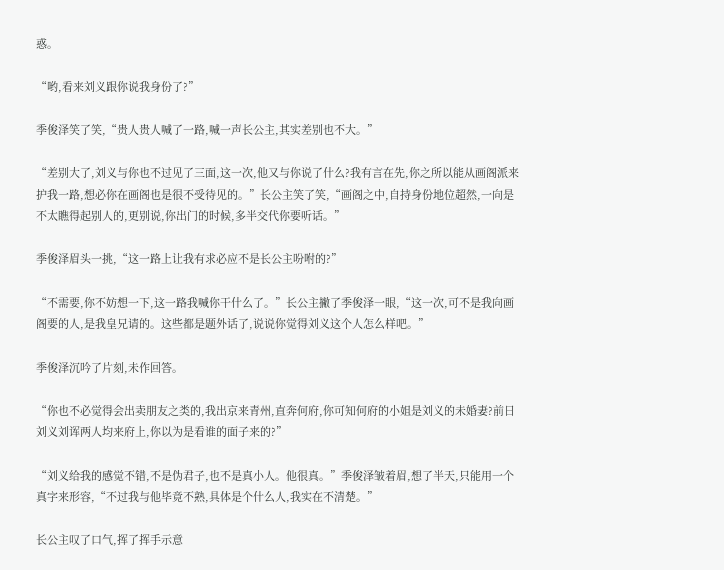惑。

“哟,看来刘义跟你说我身份了?”

季俊泽笑了笑,“贵人贵人喊了一路,喊一声长公主,其实差别也不大。”

“差别大了,刘义与你也不过见了三面,这一次,他又与你说了什么?我有言在先,你之所以能从画阁派来护我一路,想必你在画阁也是很不受待见的。”长公主笑了笑,“画阁之中,自持身份地位超然,一向是不太瞧得起别人的,更别说,你出门的时候,多半交代你要听话。”

季俊泽眉头一挑,“这一路上让我有求必应不是长公主吩咐的?”

“不需要,你不妨想一下,这一路我喊你干什么了。”长公主撇了季俊泽一眼,“这一次,可不是我向画阁要的人,是我皇兄请的。这些都是题外话了,说说你觉得刘义这个人怎么样吧。”

季俊泽沉吟了片刻,未作回答。

“你也不必觉得会出卖朋友之类的,我出京来青州,直奔何府,你可知何府的小姐是刘义的未婚妻?前日刘义刘诨两人均来府上,你以为是看谁的面子来的?”

“刘义给我的感觉不错,不是伪君子,也不是真小人。他很真。”季俊泽皱着眉,想了半天,只能用一个真字来形容,“不过我与他毕竟不熟,具体是个什么人,我实在不清楚。”

长公主叹了口气,挥了挥手示意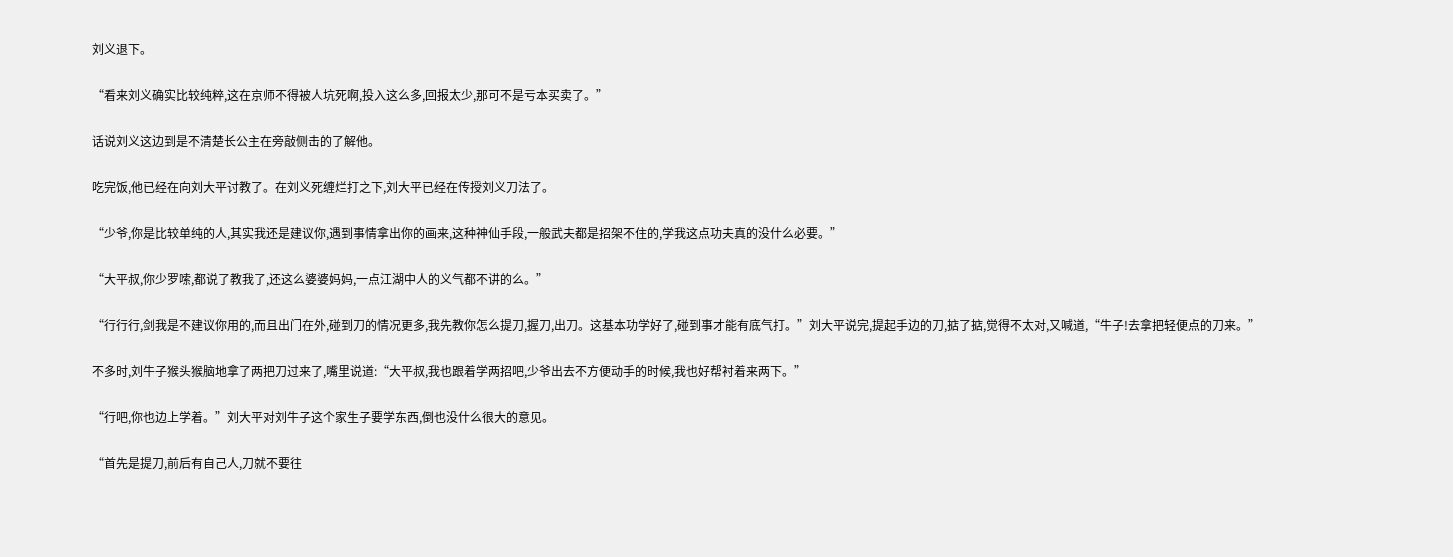刘义退下。

“看来刘义确实比较纯粹,这在京师不得被人坑死啊,投入这么多,回报太少,那可不是亏本买卖了。”

话说刘义这边到是不清楚长公主在旁敲侧击的了解他。

吃完饭,他已经在向刘大平讨教了。在刘义死缠烂打之下,刘大平已经在传授刘义刀法了。

“少爷,你是比较单纯的人,其实我还是建议你,遇到事情拿出你的画来,这种神仙手段,一般武夫都是招架不住的,学我这点功夫真的没什么必要。”

“大平叔,你少罗嗦,都说了教我了,还这么婆婆妈妈,一点江湖中人的义气都不讲的么。”

“行行行,剑我是不建议你用的,而且出门在外,碰到刀的情况更多,我先教你怎么提刀,握刀,出刀。这基本功学好了,碰到事才能有底气打。”刘大平说完,提起手边的刀,掂了掂,觉得不太对,又喊道,“牛子!去拿把轻便点的刀来。”

不多时,刘牛子猴头猴脑地拿了两把刀过来了,嘴里说道:“大平叔,我也跟着学两招吧,少爷出去不方便动手的时候,我也好帮衬着来两下。”

“行吧,你也边上学着。”刘大平对刘牛子这个家生子要学东西,倒也没什么很大的意见。

“首先是提刀,前后有自己人,刀就不要往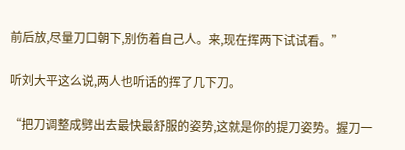前后放,尽量刀口朝下,别伤着自己人。来,现在挥两下试试看。”

听刘大平这么说,两人也听话的挥了几下刀。

“把刀调整成劈出去最快最舒服的姿势,这就是你的提刀姿势。握刀一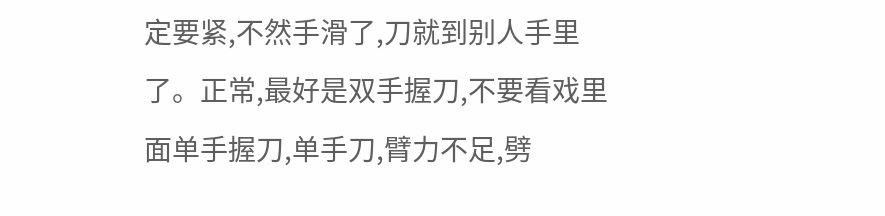定要紧,不然手滑了,刀就到别人手里了。正常,最好是双手握刀,不要看戏里面单手握刀,单手刀,臂力不足,劈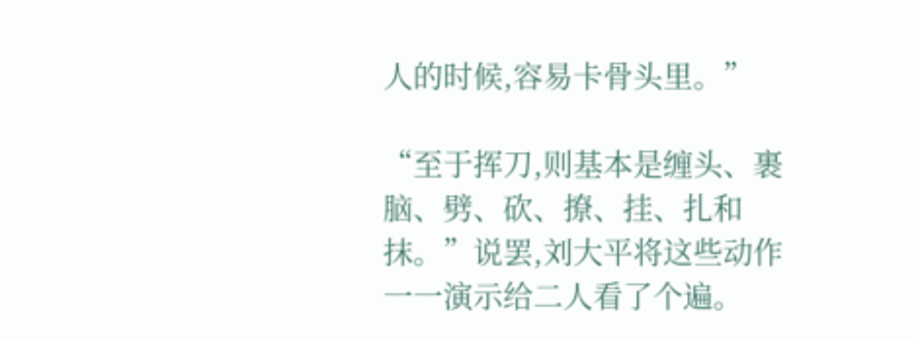人的时候,容易卡骨头里。”

“至于挥刀,则基本是缠头、裹脑、劈、砍、撩、挂、扎和抹。”说罢,刘大平将这些动作一一演示给二人看了个遍。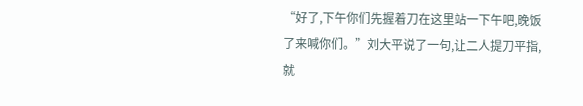“好了,下午你们先握着刀在这里站一下午吧,晚饭了来喊你们。”刘大平说了一句,让二人提刀平指,就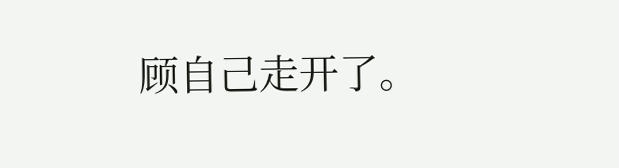顾自己走开了。